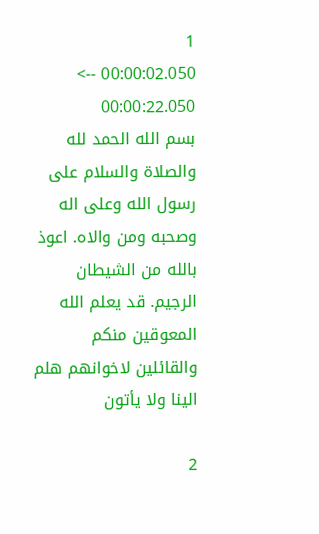1
00:00:02.050 --> 00:00:22.050
بسم الله الحمد لله والصلاة والسلام على رسول الله وعلى اله وصحبه ومن والاه. اعوذ بالله من الشيطان الرجيم. قد يعلم الله المعوقين منكم والقائلين لاخوانهم هلم الينا ولا يأتون

2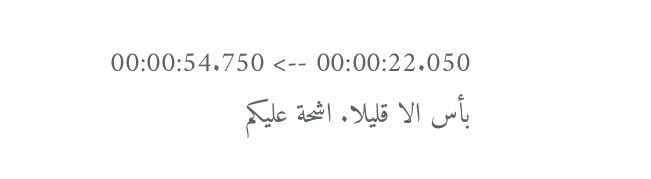00:00:22.050 --> 00:00:54.750
بأس الا قليلا. اشحة عليكم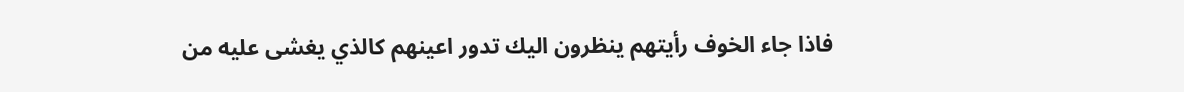فاذا جاء الخوف رأيتهم ينظرون اليك تدور اعينهم كالذي يغشى عليه من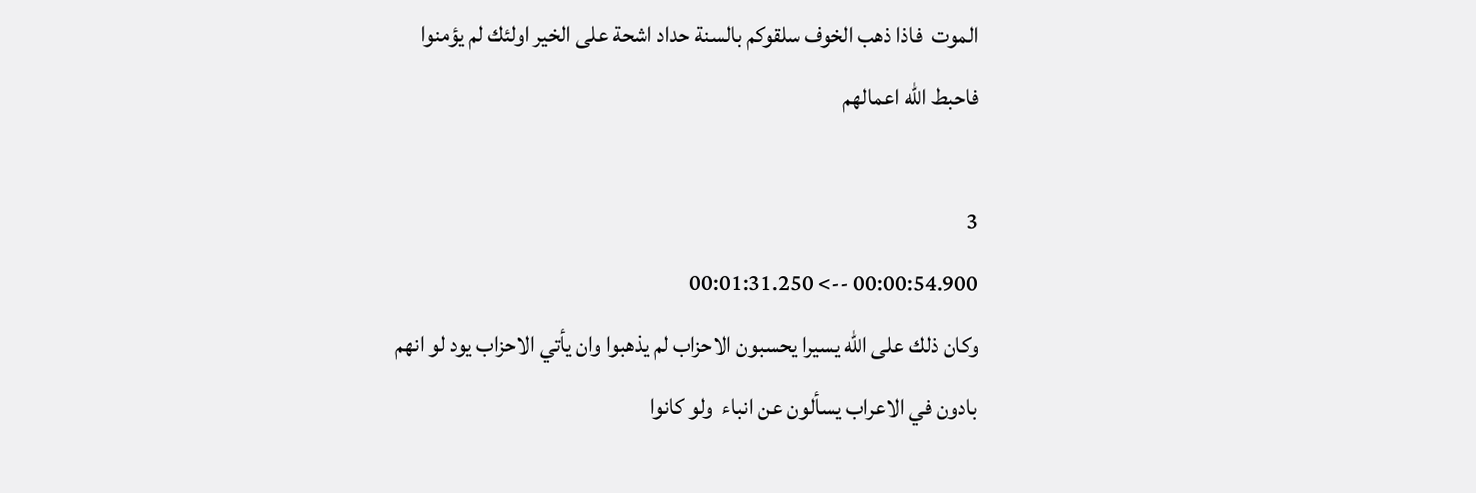الموت  فاذا ذهب الخوف سلقوكم بالسنة حداد اشحة على الخير اولئك لم يؤمنوا فاحبط الله اعمالهم

3
00:00:54.900 --> 00:01:31.250
وكان ذلك على الله يسيرا يحسبون الاحزاب لم يذهبوا وان يأتي الاحزاب يود لو انهم بادون في الاعراب يسألون عن انباء  ولو كانوا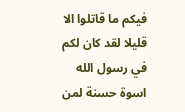فيكم ما قاتلوا الا قليلا لقد كان لكم في رسول الله اسوة حسنة لمن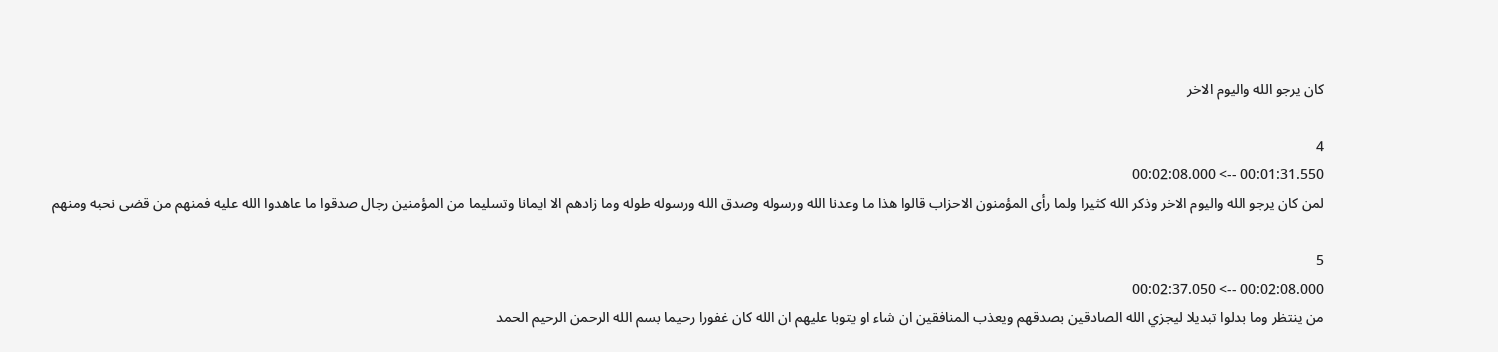كان يرجو الله واليوم الاخر

4
00:01:31.550 --> 00:02:08.000
لمن كان يرجو الله واليوم الاخر وذكر الله كثيرا ولما رأى المؤمنون الاحزاب قالوا هذا ما وعدنا الله ورسوله وصدق الله ورسوله طوله وما زادهم الا ايمانا وتسليما من المؤمنين رجال صدقوا ما عاهدوا الله عليه فمنهم من قضى نحبه ومنهم

5
00:02:08.000 --> 00:02:37.050
من ينتظر وما بدلوا تبديلا ليجزي الله الصادقين بصدقهم ويعذب المنافقين ان شاء او يتوبا عليهم ان الله كان غفورا رحيما بسم الله الرحمن الرحيم الحمد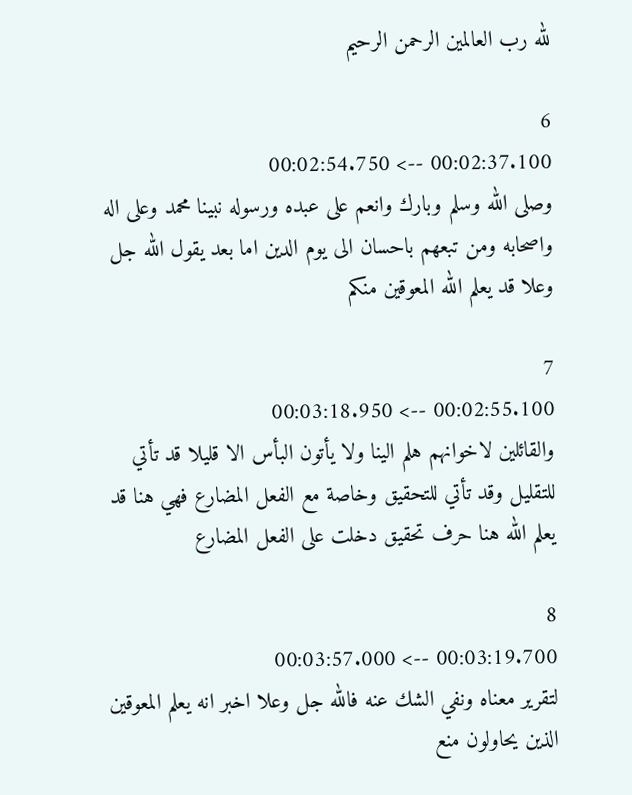لله رب العالمين الرحمن الرحيم

6
00:02:37.100 --> 00:02:54.750
وصلى الله وسلم وبارك وانعم على عبده ورسوله نبينا محمد وعلى اله واصحابه ومن تبعهم باحسان الى يوم الدين اما بعد يقول الله جل وعلا قد يعلم الله المعوقين منكم

7
00:02:55.100 --> 00:03:18.950
والقائلين لاخوانهم هلم الينا ولا يأتون البأس الا قليلا قد تأتي للتقليل وقد تأتي للتحقيق وخاصة مع الفعل المضارع فهي هنا قد يعلم الله هنا حرف تحقيق دخلت على الفعل المضارع

8
00:03:19.700 --> 00:03:57.000
لتقرير معناه ونفي الشك عنه فالله جل وعلا اخبر انه يعلم المعوقين الذين يحاولون منع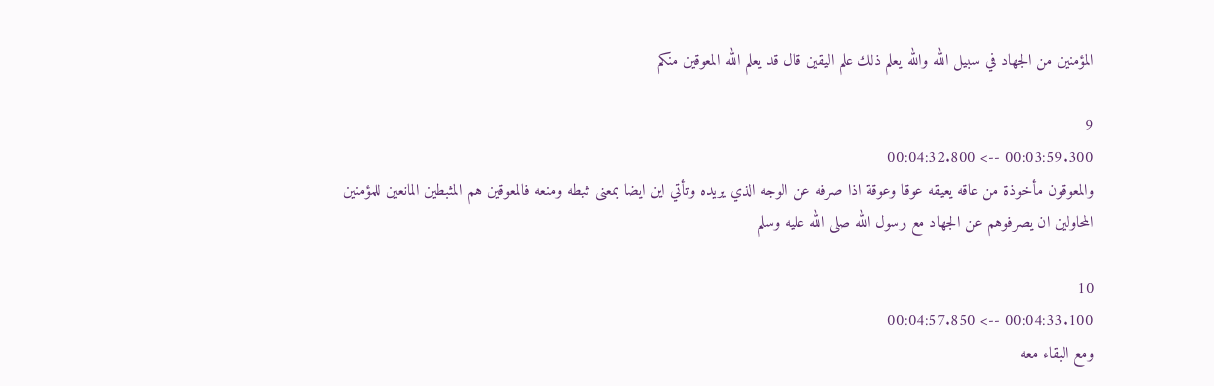المؤمنين من الجهاد في سبيل الله والله يعلم ذلك علم اليقين قال قد يعلم الله المعوقين منكم

9
00:03:59.300 --> 00:04:32.800
والمعوقون مأخوذة من عاقه يعيقه عوقا وعوقة اذا صرفه عن الوجه الذي يريده وتأتي اين ايضا بمعنى ثبطه ومنعه فالمعوقين هم المثبطين المانعين للمؤمنين المحاولين ان يصرفوهم عن الجهاد مع رسول الله صلى الله عليه وسلم

10
00:04:33.100 --> 00:04:57.850
ومع البقاء معه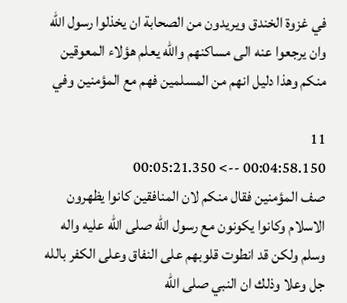في غزوة الخندق ويريدون من الصحابة ان يخذلوا رسول الله وان يرجعوا عنه الى مساكنهم والله يعلم هؤلاء المعوقين منكم وهذا دليل انهم من المسلمين فهم مع المؤمنين وفي

11
00:04:58.150 --> 00:05:21.350
صف المؤمنين فقال منكم لان المنافقين كانوا يظهرون الاسلام وكانوا يكونون مع رسول الله صلى الله عليه واله وسلم ولكن قد انطوت قلوبهم على النفاق وعلى الكفر بالله جل وعلا وذلك ان النبي صلى الله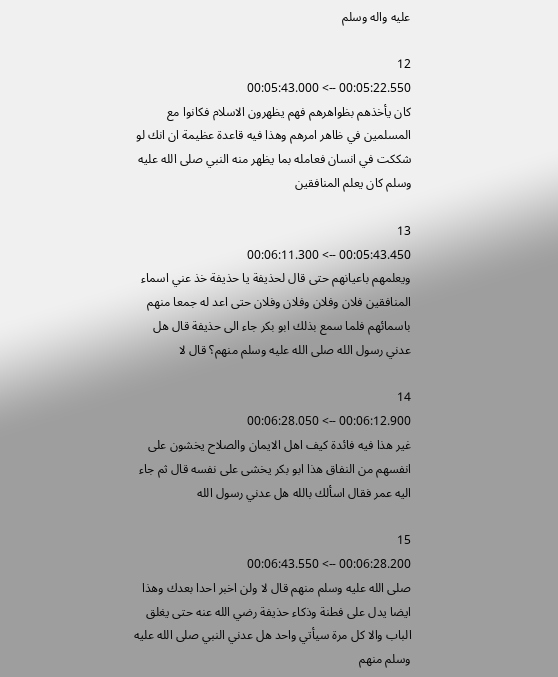عليه واله وسلم

12
00:05:22.550 --> 00:05:43.000
كان يأخذهم بظواهرهم فهم يظهرون الاسلام فكانوا مع المسلمين في ظاهر امرهم وهذا فيه قاعدة عظيمة ان انك لو شككت في انسان فعامله بما يظهر منه النبي صلى الله عليه وسلم كان يعلم المنافقين

13
00:05:43.450 --> 00:06:11.300
ويعلمهم باعيانهم حتى قال لحذيفة يا حذيفة خذ عني اسماء المنافقين فلان وفلان وفلان وفلان حتى اعد له جمعا منهم باسمائهم فلما سمع بذلك ابو بكر جاء الى حذيفة قال هل عدني رسول الله صلى الله عليه وسلم منهم؟ قال لا

14
00:06:12.900 --> 00:06:28.050
غير هذا فيه فائدة كيف اهل الايمان والصلاح يخشون على انفسهم من النفاق هذا ابو بكر يخشى على نفسه قال ثم جاء اليه عمر فقال اسألك بالله هل عدني رسول الله

15
00:06:28.200 --> 00:06:43.550
صلى الله عليه وسلم منهم قال لا ولن اخبر احدا بعدك وهذا ايضا يدل على فطنة وذكاء حذيفة رضي الله عنه حتى يغلق الباب والا كل مرة سيأتي واحد هل عدني النبي صلى الله عليه وسلم منهم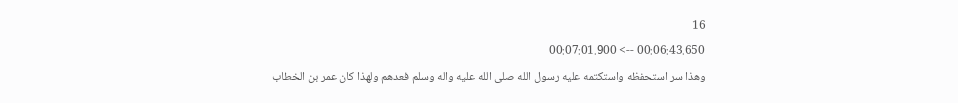16
00:06:43.650 --> 00:07:01.900
وهذا سر استحفظه واستكتمه عليه رسول الله صلى الله عليه واله وسلم فعدهم ولهذا كان عمر بن الخطاب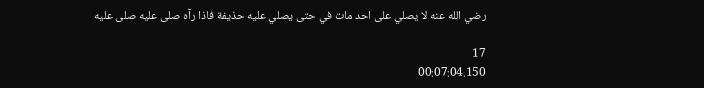رضي الله عنه لا يصلي على احد مات في حتى يصلي عليه حذيفة فاذا رآه صلى عليه صلى عليه

17
00:07:04.150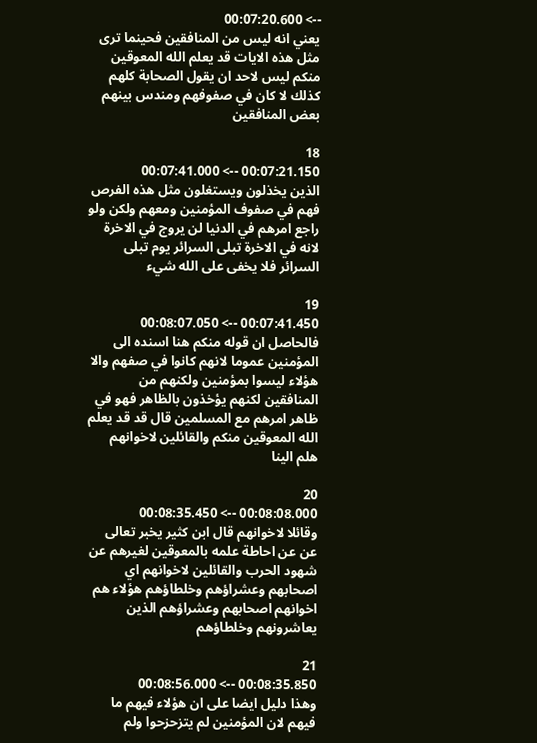--> 00:07:20.600
يعني انه ليس من المنافقين فحينما ترى مثل هذه الايات قد يعلم الله المعوقين منكم ليس لاحد ان يقول الصحابة كلهم كذلك لا كان في صفوفهم ومندس بينهم بعض المنافقين

18
00:07:21.150 --> 00:07:41.000
الذين يخذلون ويستغلون مثل هذه الفرص فهم في صفوف المؤمنين ومعهم ولكن ولو راجع امرهم في الدنيا لن يروج في الاخرة لانه في الاخرة تبلى السرائر يوم تبلى السرائر فلا يخفى على الله شيء

19
00:07:41.450 --> 00:08:07.050
فالحاصل ان قوله منكم هنا اسنده الى المؤمنين عموما لانهم كانوا في صفهم والا هؤلاء ليسوا بمؤمنين ولكنهم من المنافقين لكنهم يؤخذون بالظاهر فهو في ظاهر امرهم مع المسلمين قال قد قد يعلم الله المعوقين منكم والقائلين لاخوانهم هلم الينا

20
00:08:08.000 --> 00:08:35.450
وقائلا لاخوانهم قال ابن كثير يخبر تعالى عن عن احاطة علمه بالمعوقين لغيرهم عن شهود الحرب والقائلين لاخوانهم اي اصحابهم وعشراؤهم وخلطاؤهم هؤلاء هم اخوانهم اصحابهم وعشراؤهم الذين يعاشرونهم وخلطاؤهم

21
00:08:35.850 --> 00:08:56.000
وهذا دليل ايضا على ان هؤلاء فيهم ما فيهم لان المؤمنين لم يتزحزحوا ولم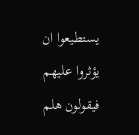يستطيعوا ان يؤثروا عليهم فيقولون هلم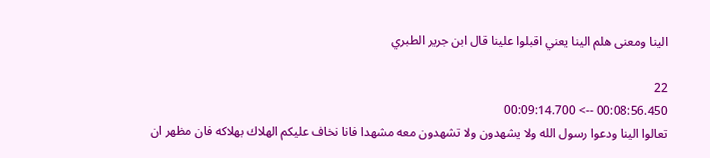الينا ومعنى هلم الينا يعني اقبلوا علينا قال ابن جرير الطبري

22
00:08:56.450 --> 00:09:14.700
تعالوا الينا ودعوا رسول الله ولا يشهدون ولا تشهدون معه مشهدا فانا نخاف عليكم الهلاك بهلاكه فان مظهر ان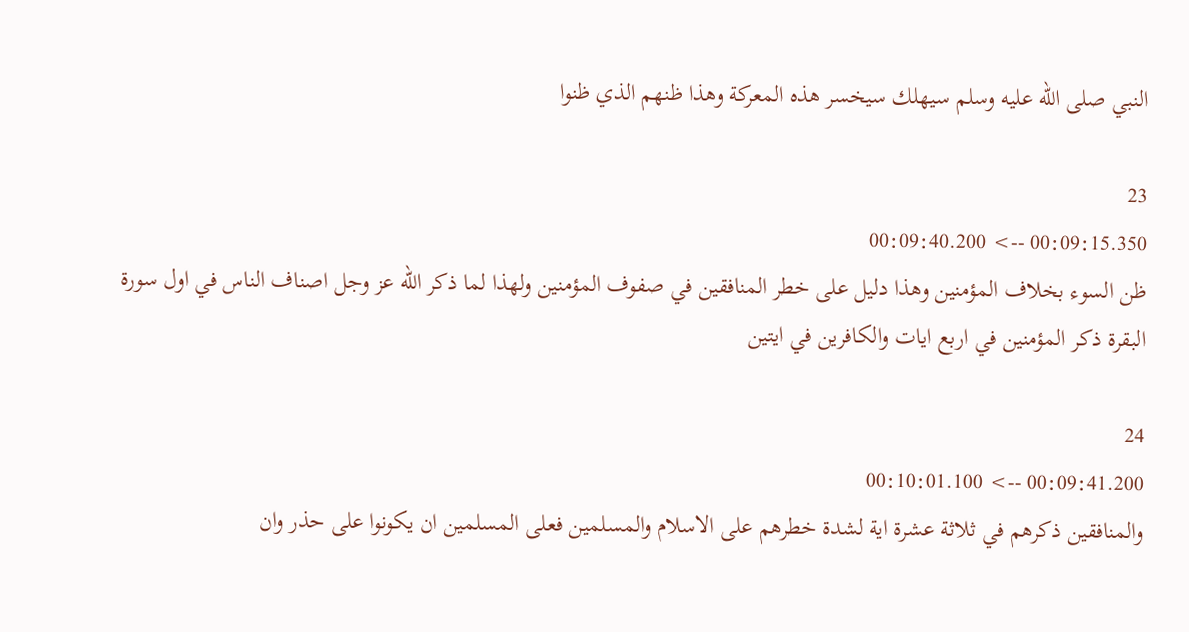النبي صلى الله عليه وسلم سيهلك سيخسر هذه المعركة وهذا ظنهم الذي ظنوا

23
00:09:15.350 --> 00:09:40.200
ظن السوء بخلاف المؤمنين وهذا دليل على خطر المنافقين في صفوف المؤمنين ولهذا لما ذكر الله عز وجل اصناف الناس في اول سورة البقرة ذكر المؤمنين في اربع ايات والكافرين في ايتين

24
00:09:41.200 --> 00:10:01.100
والمنافقين ذكرهم في ثلاثة عشرة اية لشدة خطرهم على الاسلام والمسلمين فعلى المسلمين ان يكونوا على حذر وان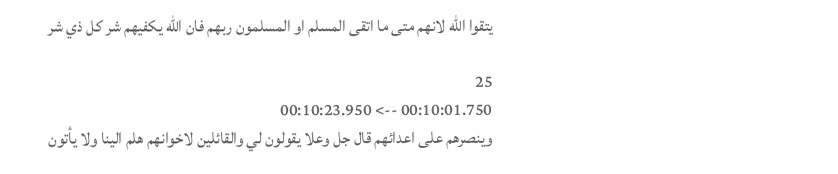يتقوا الله لانهم متى ما اتقى المسلم او المسلمون ربهم فان الله يكفيهم شر كل ذي شر

25
00:10:01.750 --> 00:10:23.950
وينصرهم على اعدائهم قال جل وعلا يقولون لي والقائلين لاخوانهم هلم الينا ولا يأتون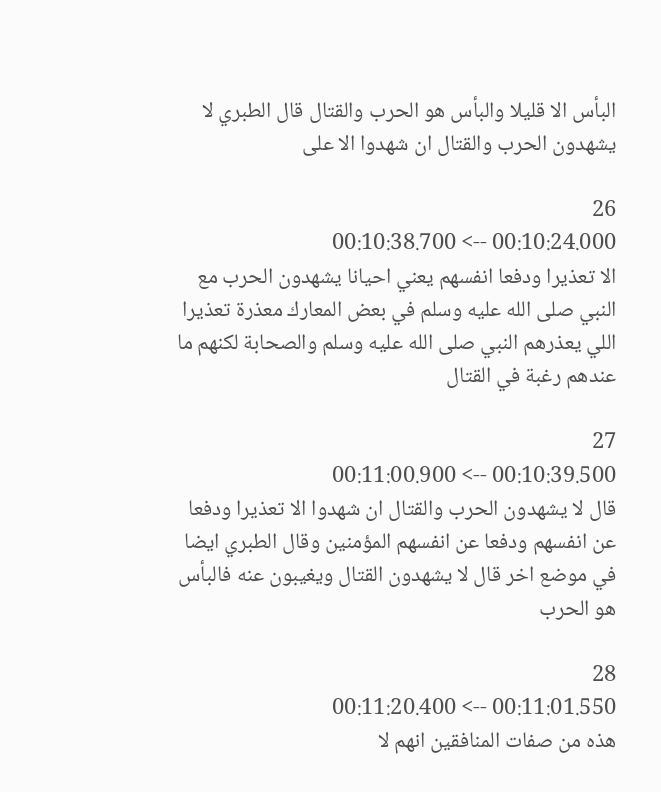البأس الا قليلا والبأس هو الحرب والقتال قال الطبري لا يشهدون الحرب والقتال ان شهدوا الا على

26
00:10:24.000 --> 00:10:38.700
الا تعذيرا ودفعا انفسهم يعني احيانا يشهدون الحرب مع النبي صلى الله عليه وسلم في بعض المعارك معذرة تعذيرا اللي يعذرهم النبي صلى الله عليه وسلم والصحابة لكنهم ما عندهم رغبة في القتال

27
00:10:39.500 --> 00:11:00.900
قال لا يشهدون الحرب والقتال ان شهدوا الا تعذيرا ودفعا عن انفسهم ودفعا عن انفسهم المؤمنين وقال الطبري ايضا في موضع اخر قال لا يشهدون القتال ويغيبون عنه فالبأس هو الحرب

28
00:11:01.550 --> 00:11:20.400
هذه من صفات المنافقين انهم لا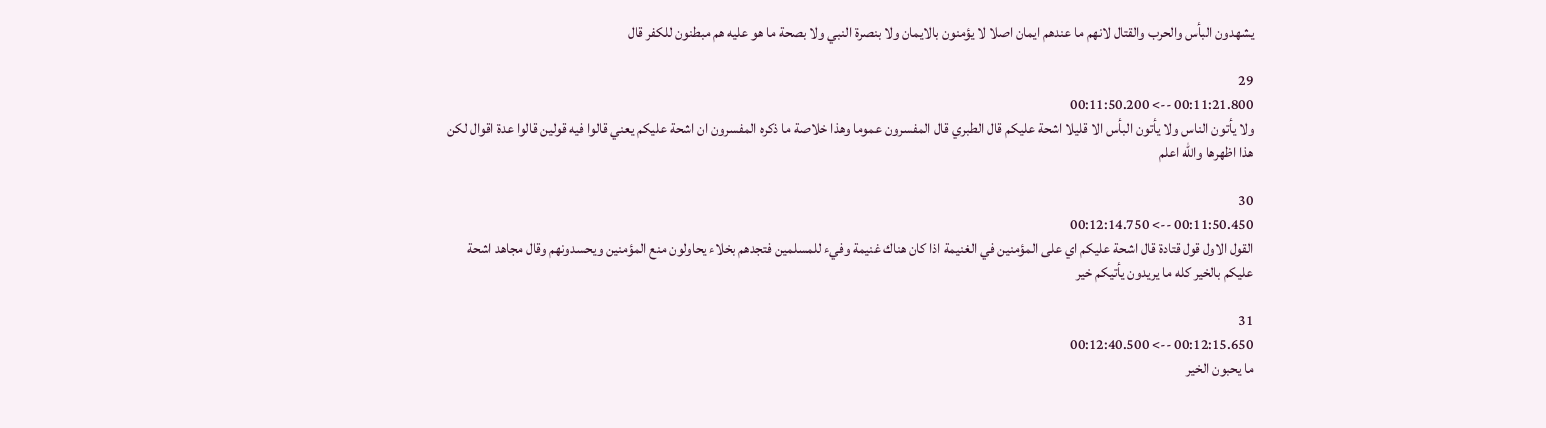يشهدون البأس والحرب والقتال لانهم ما عندهم ايمان اصلا لا يؤمنون بالايمان ولا بنصرة النبي ولا بصحة ما هو عليه هم مبطنون للكفر قال

29
00:11:21.800 --> 00:11:50.200
ولا يأتون الناس ولا يأتون البأس الا قليلا اشحة عليكم قال الطبري قال المفسرون عموما وهذا خلاصة ما ذكره المفسرون ان اشحة عليكم يعني قالوا فيه قولين قالوا عدة اقوال لكن هذا اظهرها والله اعلم

30
00:11:50.450 --> 00:12:14.750
القول الاول قول قتادة قال اشحة عليكم اي على المؤمنين في الغنيمة اذا كان هناك غنيمة وفيء للمسلمين فتجدهم بخلاء يحاولون منع المؤمنين ويحسدونهم وقال مجاهد اشحة عليكم بالخير كله ما يريدون يأتيكم خير

31
00:12:15.650 --> 00:12:40.500
ما يحبون الخير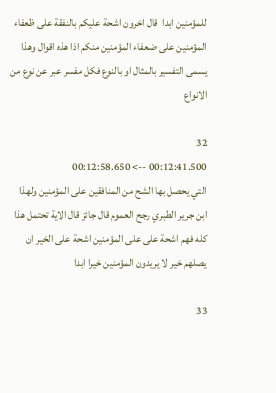للمؤمنين ابدا  قال اخرون اشحة عليكم بالنفقة على ظعفاء المؤمنين على ضعفاء المؤمنين منكم اذا هذه اقوال وهذا يسمى التفسير بالمثال او بالنوع فكل مفسر عبر عن نوع من الانواع

32
00:12:41.500 --> 00:12:58.650
التي يحصل بها الشح من المنافقين على المؤمنين ولهذا ابن جرير الطبري رجح العموم قال جائز قال الاية تحتمل هذا كله فهم اشحة على على المؤمنين اشحة على الخير ان يصلهم خير لا يريدون المؤمنين خيرا ابدا

33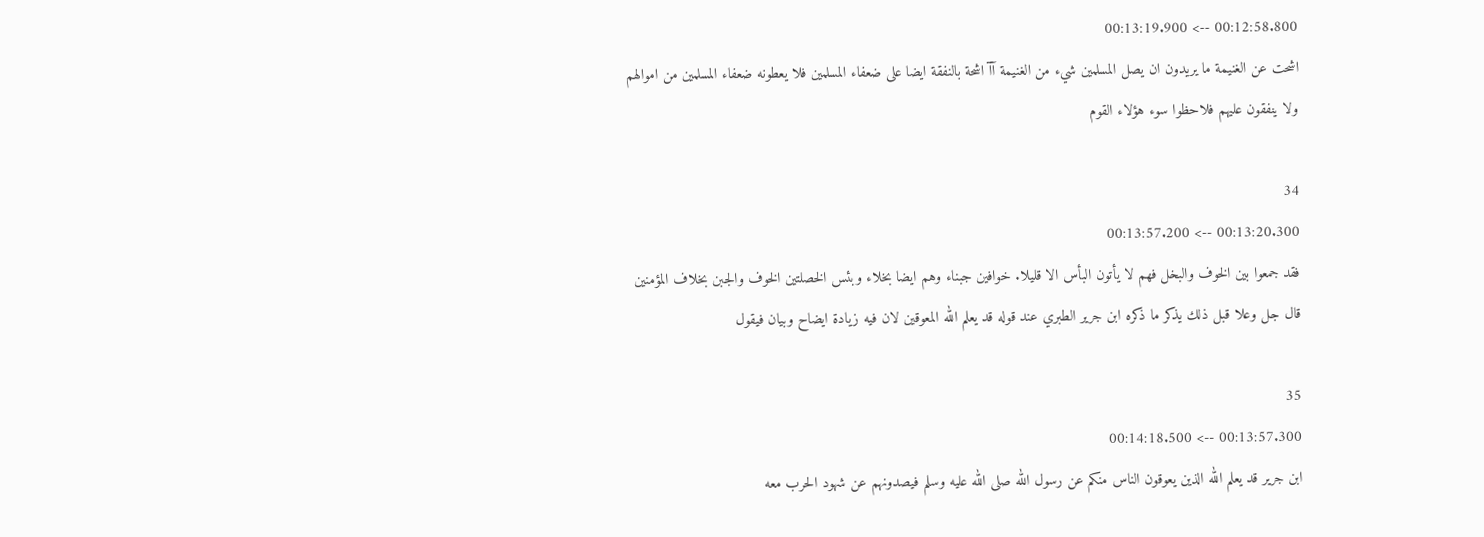00:12:58.800 --> 00:13:19.900
اشحت عن الغنيمة ما يريدون ان يصل المسلمين شيء من الغنيمة آآ اشحة بالنفقة ايضا على ضعفاء المسلمين فلا يعطونه ضعفاء المسلمين من اموالهم ولا ينفقون عليهم فلاحظوا سوء هؤلاء القوم

34
00:13:20.300 --> 00:13:57.200
فقد جمعوا بين الخوف والبخل فهم لا يأتون البأس الا قليلا. خوافين جبناء وهم ايضا بخلاء وبئس الخصلتين الخوف والجبن بخلاف المؤمنين قال جل وعلا قبل ذلك يذكر ما ذكره ابن جرير الطبري عند قوله قد يعلم الله المعوقين لان فيه زيادة ايضاح وبيان فيقول

35
00:13:57.300 --> 00:14:18.500
ابن جرير قد يعلم الله الذين يعوقون الناس منكم عن رسول الله صلى الله عليه وسلم فيصدونهم عن شهود الحرب معه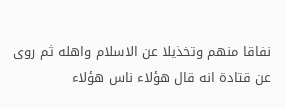نفاقا منهم وتخذيلا عن الاسلام واهله ثم روى عن قتادة انه قال هؤلاء ناس هؤلاء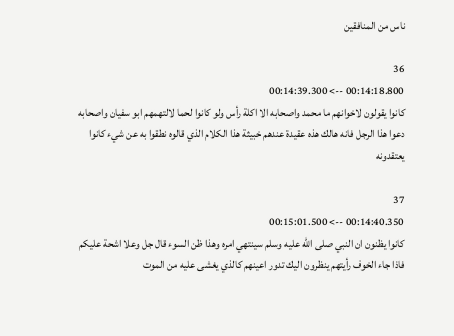ناس من المنافقين

36
00:14:18.800 --> 00:14:39.300
كانوا يقولون لاخوانهم ما محمد واصحابه الا اكلة رأس ولو كانوا لحما لالتهمهم ابو سفيان واصحابه دعوا هذا الرجل فانه هالك هذه عقيدة عندهم خبيثة هذا الكلام الذي قالوه نطقوا به عن شيء كانوا يعتقدونه

37
00:14:40.350 --> 00:15:01.500
كانوا يظنون ان النبي صلى الله عليه وسلم سينتهي امره وهذا ظن السوء قال جل وعلا اشحة عليكم فاذا جاء الخوف رأيتهم ينظرون اليك تدور اعينهم كالذي يغشى عليه من الموت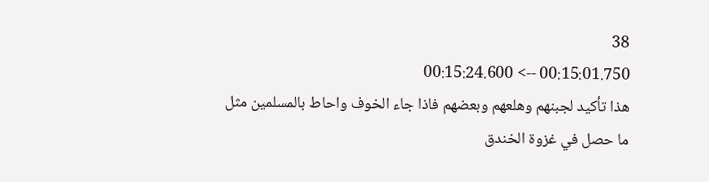38
00:15:01.750 --> 00:15:24.600
هذا تأكيد لجبنهم وهلعهم وبعضهم فاذا جاء الخوف واحاط بالمسلمين مثل ما حصل في غزوة الخندق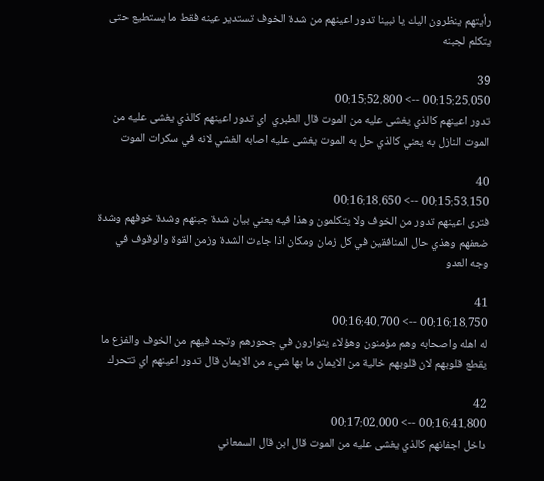رأيتهم ينظرون اليك يا نبينا تدور اعينهم من شدة الخوف تستدير عينه فقط ما يستطيع حتى يتكلم لجبنه

39
00:15:25.050 --> 00:15:52.800
تدور اعينهم كالذي يغشى عليه من الموت قال الطبري  اي تدور اعينهم كالذي يغشى عليه من الموت النازل به يعني كالذي حل به الموت يغشى عليه اصابه الغشي لانه في سكرات الموت

40
00:15:53.150 --> 00:16:18.650
فترى اعينهم تدور من الخوف ولا يتكلمون وهذا فيه يعني بيان شدة جبنهم وشدة خوفهم وشدة ضعفهم وهذي حال المنافقين في كل زمان ومكان اذا جاءت الشدة وزمن القوة والوقوف في وجه العدو

41
00:16:18.750 --> 00:16:40.700
له اهله واصحابه وهم مؤمنون وهؤلاء يتوارون في جحورهم وتجد فيهم من الخوف والفزع ما يقطع قلوبهم لان قلوبهم خالية من الايمان ما بها شيء من الايمان قال تدور اعينهم اي تتحرك

42
00:16:41.800 --> 00:17:02.000
داخل اجفانهم كالذي يغشى عليه من الموت قال ابن قال السمعاني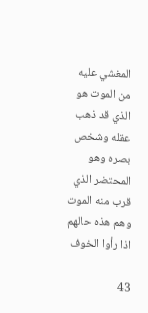المغشي عليه من الموت هو الذي قد ذهب عقله وشخص بصره وهو المحتضر الذي قرب منه الموت وهم هذه حالهم اذا رأوا الخوف

43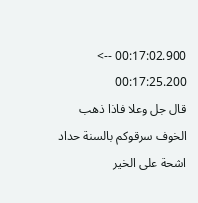00:17:02.900 --> 00:17:25.200
قال جل وعلا فاذا ذهب الخوف سرقوكم بالسنة حداد اشحة على الخير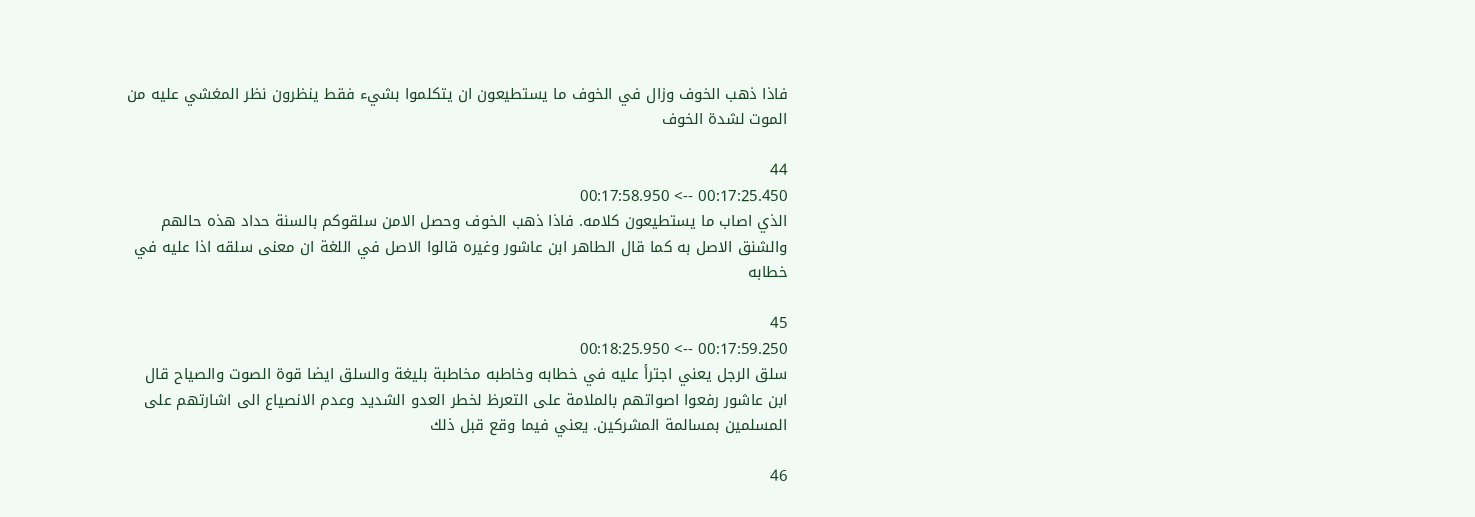فاذا ذهب الخوف وزال في الخوف ما يستطيعون ان يتكلموا بشيء فقط ينظرون نظر المغشي عليه من الموت لشدة الخوف

44
00:17:25.450 --> 00:17:58.950
الذي اصاب ما يستطيعون كلامه. فاذا ذهب الخوف وحصل الامن سلقوكم بالسنة حداد هذه حالهم والشنق الاصل به كما قال الطاهر ابن عاشور وغيره قالوا الاصل في اللغة ان معنى سلقه اذا عليه في خطابه

45
00:17:59.250 --> 00:18:25.950
سلق الرجل يعني اجترأ عليه في خطابه وخاطبه مخاطبة بليغة والسلق ايضا قوة الصوت والصياح قال ابن عاشور رفعوا اصواتهم بالملامة على التعرظ لخطر العدو الشديد وعدم الانصياع الى اشارتهم على المسلمين بمسالمة المشركين. يعني فيما وقع قبل ذلك

46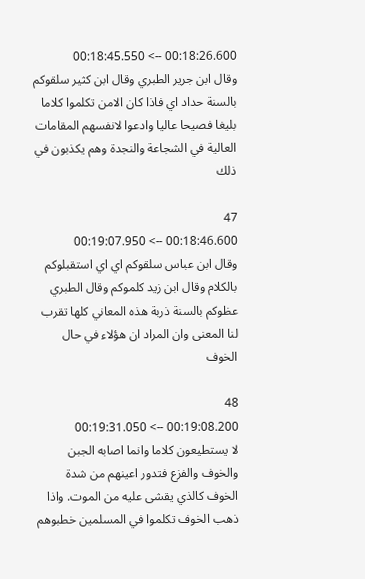00:18:26.600 --> 00:18:45.550
وقال ابن جرير الطبري وقال ابن كثير سلقوكم بالسنة حداد اي فاذا كان الامن تكلموا كلاما بليغا فصيحا عاليا وادعوا لانفسهم المقامات العالية في الشجاعة والنجدة وهم يكذبون في ذلك

47
00:18:46.600 --> 00:19:07.950
وقال ابن عباس سلقوكم اي اي استقبلوكم بالكلام وقال ابن زيد كلموكم وقال الطبري عظوكم بالسنة ذربة هذه المعاني كلها تقرب لنا المعنى وان المراد ان هؤلاء في حال الخوف

48
00:19:08.200 --> 00:19:31.050
لا يستطيعون كلاما وانما اصابه الجبن والخوف والفزع فتدور اعينهم من شدة الخوف كالذي يقشى عليه من الموت. واذا ذهب الخوف تكلموا في المسلمين خطبوهم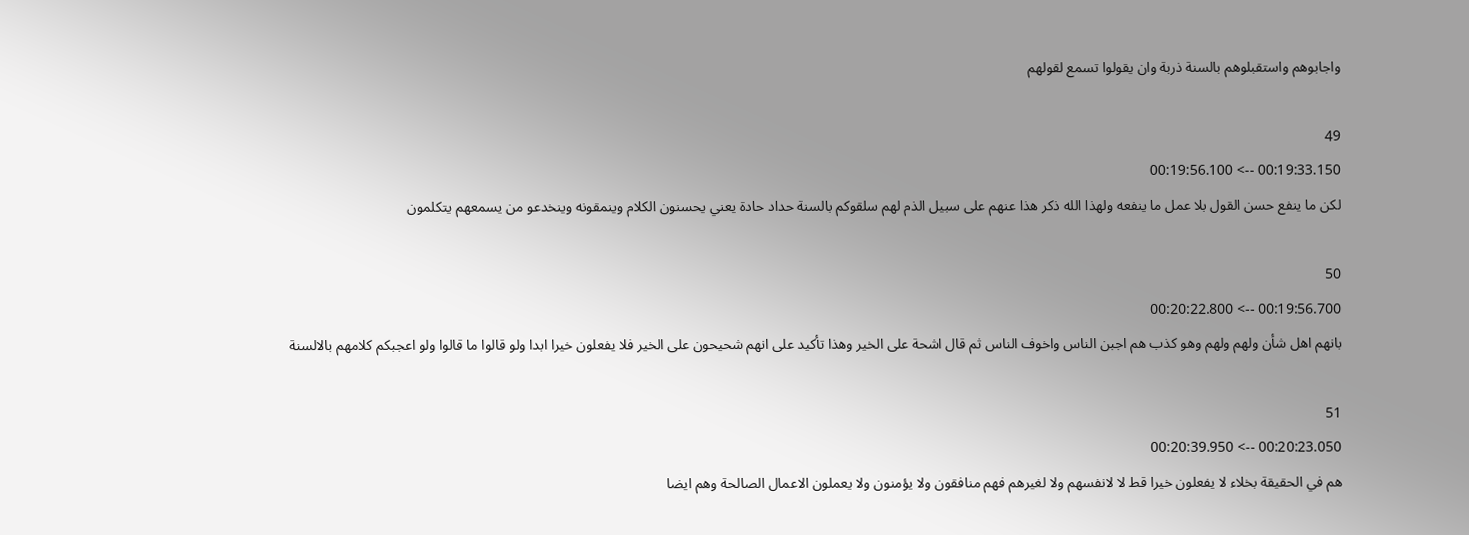واجابوهم واستقبلوهم بالسنة ذربة وان يقولوا تسمع لقولهم

49
00:19:33.150 --> 00:19:56.100
لكن ما ينفع حسن القول بلا عمل ما ينفعه ولهذا الله ذكر هذا عنهم على سبيل الذم لهم سلقوكم بالسنة حداد حادة يعني يحسنون الكلام وينمقونه وينخدعو من يسمعهم يتكلمون

50
00:19:56.700 --> 00:20:22.800
بانهم اهل شأن ولهم ولهم وهو كذب هم اجبن الناس واخوف الناس ثم قال اشحة على الخير وهذا تأكيد على انهم شحيحون على الخير فلا يفعلون خيرا ابدا ولو قالوا ما قالوا ولو اعجبكم كلامهم بالالسنة

51
00:20:23.050 --> 00:20:39.950
هم في الحقيقة بخلاء لا يفعلون خيرا قط لا لانفسهم ولا لغيرهم فهم منافقون ولا يؤمنون ولا يعملون الاعمال الصالحة وهم ايضا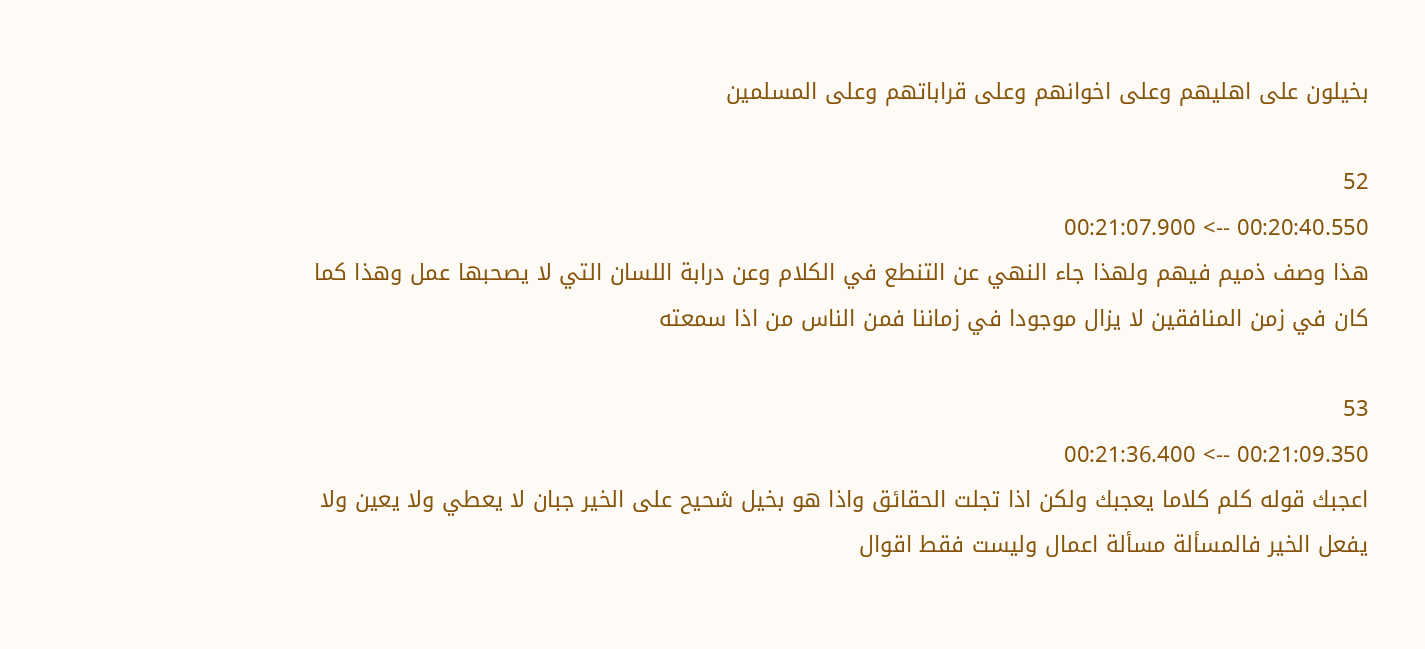بخيلون على اهليهم وعلى اخوانهم وعلى قراباتهم وعلى المسلمين

52
00:20:40.550 --> 00:21:07.900
هذا وصف ذميم فيهم ولهذا جاء النهي عن التنطع في الكلام وعن درابة اللسان التي لا يصحبها عمل وهذا كما كان في زمن المنافقين لا يزال موجودا في زماننا فمن الناس من اذا سمعته

53
00:21:09.350 --> 00:21:36.400
اعجبك قوله كلم كلاما يعجبك ولكن اذا تجلت الحقائق واذا هو بخيل شحيح على الخير جبان لا يعطي ولا يعين ولا يفعل الخير فالمسألة مسألة اعمال وليست فقط اقوال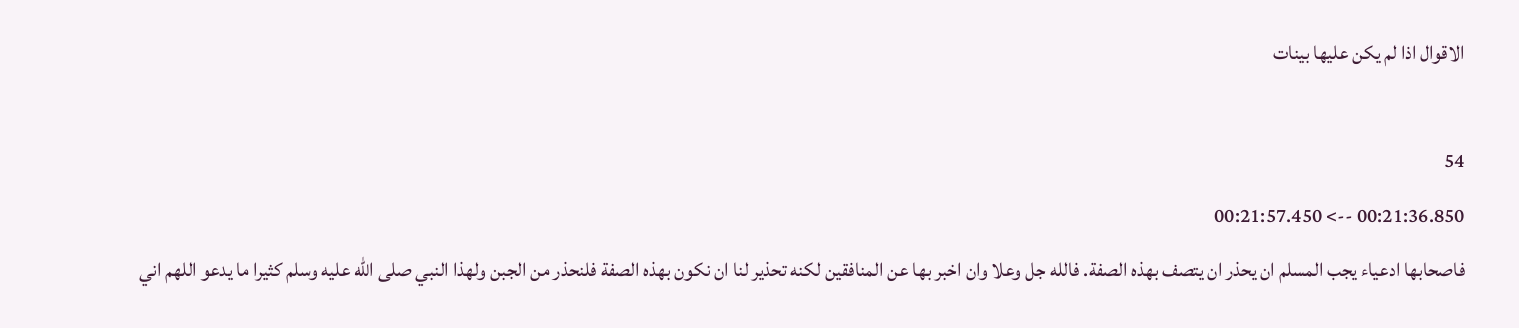الاقوال اذا لم يكن عليها بينات

54
00:21:36.850 --> 00:21:57.450
فاصحابها ادعياء يجب المسلم ان يحذر ان يتصف بهذه الصفة. فالله جل وعلا وان اخبر بها عن المنافقين لكنه تحذير لنا ان نكون بهذه الصفة فلنحذر من الجبن ولهذا النبي صلى الله عليه وسلم كثيرا ما يدعو اللهم اني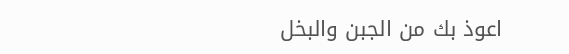اعوذ بك من الجبن والبخل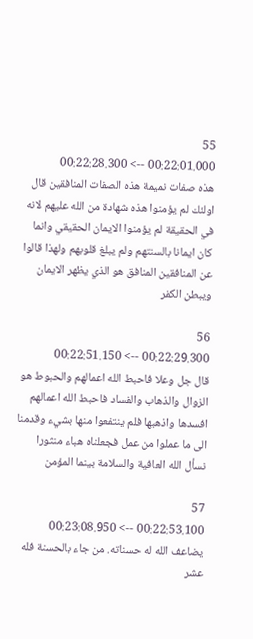55
00:22:01.000 --> 00:22:28.300
هذه صفات نميمة هذه الصفات المنافقين قال  اولئك لم يؤمنوا هذه شهادة من الله عليهم لانه في الحقيقة لم يؤمنوا الايمان الحقيقي وانما كان ايمانا بالسنتهم ولم يبلغ قلوبهم ولهذا قالوا عن المنافقين المنافق هو الذي يظهر الايمان ويبطن الكفر

56
00:22:29.300 --> 00:22:51.150
قال جل وعلا فاحبط الله اعمالهم والحبوط هو الزوال والذهاب والفساد فاحبط الله اعمالهم افسدها واذهبها فلم ينتفعوا منها بشيء وقدمنا الى ما عملوا من عمل فجعلناه هباء منثورا نسأل الله العافية والسلامة بينما المؤمن

57
00:22:53.100 --> 00:23:08.950
يضاعف الله له حسناته. من جاء بالحسنة فله عشر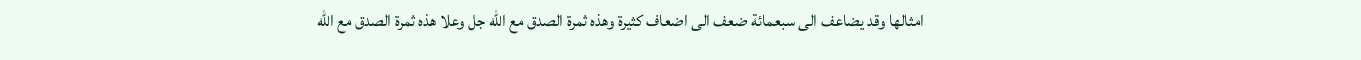امثالها وقد يضاعف الى سبعمائة ضعف الى اضعاف كثيرة وهذه ثمرة الصدق مع الله جل وعلا هذه ثمرة الصدق مع الله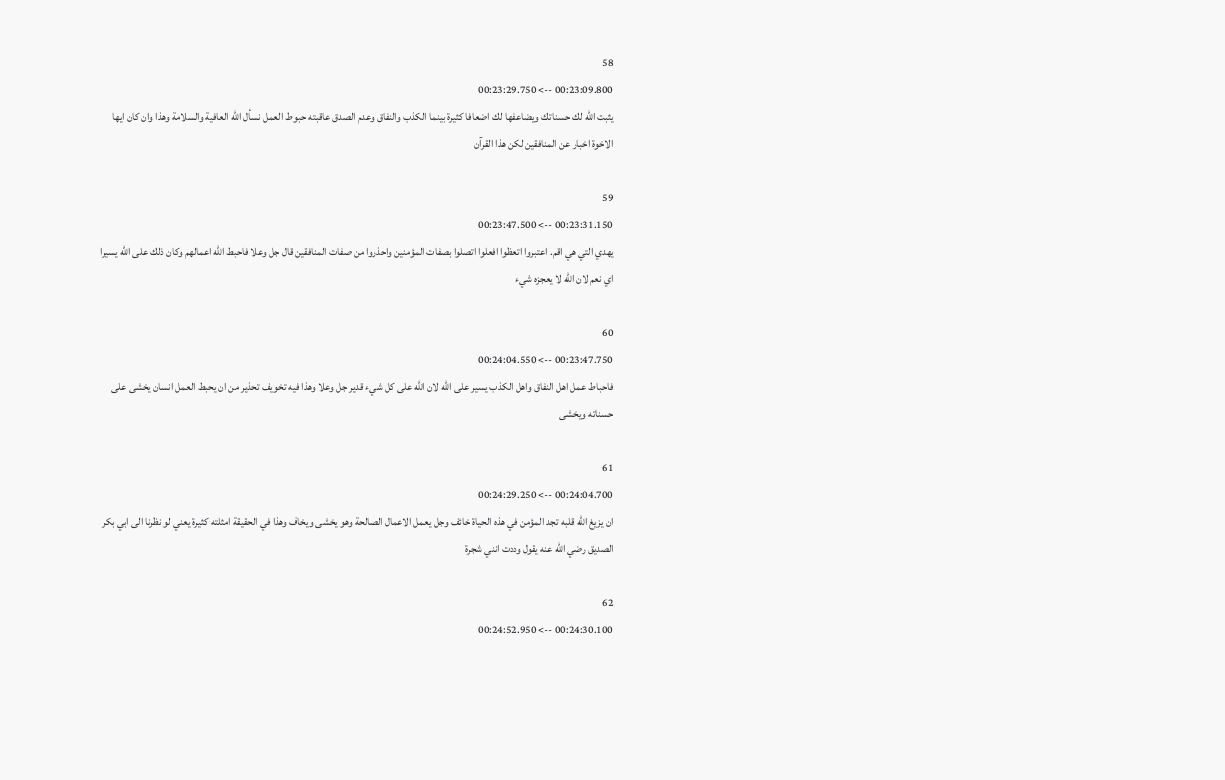58
00:23:09.800 --> 00:23:29.750
يثبت الله لك حسناتك ويضاعفها لك اضعافا كثيرة بينما الكذب والنفاق وعدم الصدق عاقبته حبوط العمل نسأل الله العافية والسلامة وهذا وان كان ايها الاخوة اخبار عن المنافقين لكن هذا القرآن

59
00:23:31.150 --> 00:23:47.500
يهدي التي هي اقم. اعتبروا اتعظوا افعلوا اتصلوا بصفات المؤمنين واحذروا من صفات المنافقين قال جل وعلا فاحبط الله اعمالهم وكان ذلك على الله يسيرا اي نعم لان الله لا يعجزه شيء

60
00:23:47.750 --> 00:24:04.550
فاحباط عمل اهل النفاق واهل الكذب يسير على الله لان الله على كل شيء قدير جل وعلا وهذا فيه تخويف تحذير من ان يحبط العمل انسان يخشى على حسناته ويخشى

61
00:24:04.700 --> 00:24:29.250
ان يزيغ الله قلبه تجد المؤمن في هذه الحياة خائف وجل يعمل الاعمال الصالحة وهو يخشى ويخاف وهذا في الحقيقة امثلته كثيرة يعني لو نظرنا الى ابي بكر الصديق رضي الله عنه يقول وددت انني شجرة

62
00:24:30.100 --> 00:24:52.950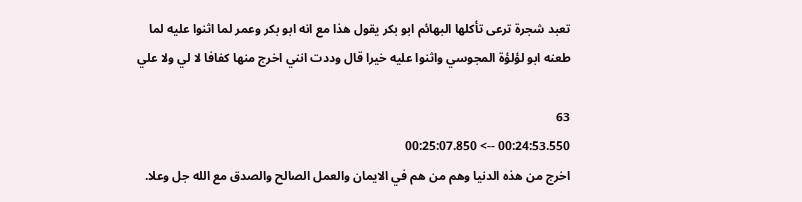تعبد شجرة ترعى تأكلها البهائم ابو بكر يقول هذا مع انه ابو بكر وعمر لما اثنوا عليه لما طعنه ابو لؤلؤة المجوسي واثنوا عليه خيرا قال وددت انني اخرج منها كفافا لا لي ولا علي

63
00:24:53.550 --> 00:25:07.850
اخرج من هذه الدنيا وهم من هم في الايمان والعمل الصالح والصدق مع الله جل وعلا.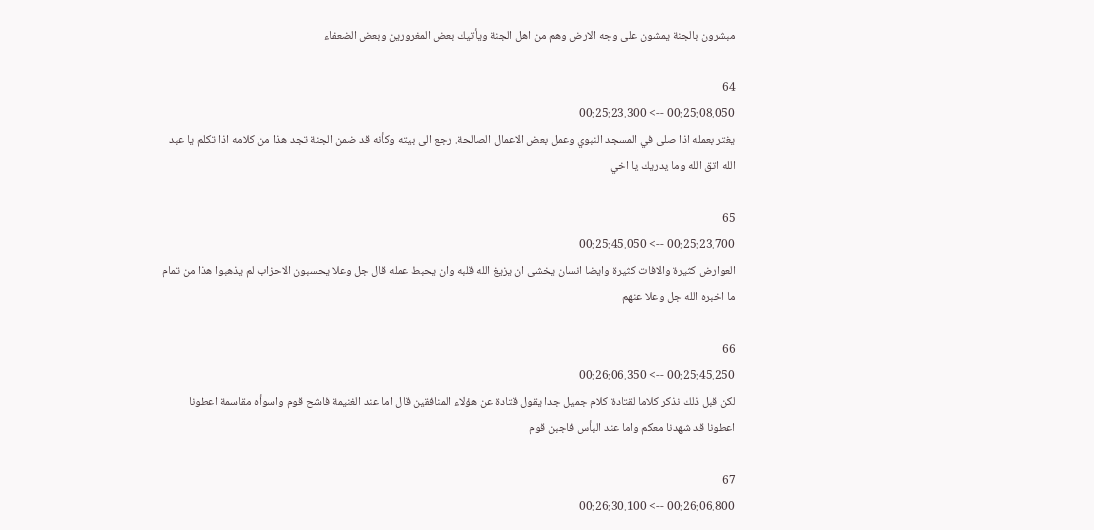مبشرون بالجنة يمشون على وجه الارض وهم من اهل الجنة ويأتيك بعض المغرورين وبعض الضعفاء

64
00:25:08.050 --> 00:25:23.300
يغتر بعمله اذا صلى في المسجد النبوي وعمل بعض الاعمال الصالحة. رجع الى بيته وكأنه قد ضمن الجنة تجد هذا من كلامه اذا تكلم يا عبد الله اتق الله وما يدريك يا اخي

65
00:25:23.700 --> 00:25:45.050
العوارض كثيرة والافات كثيرة وايضا انسان يخشى ان يزيغ الله قلبه وان يحبط عمله قال جل وعلا يحسبون الاحزاب لم يذهبوا هذا من تمام ما اخبره الله جل وعلا عنهم

66
00:25:45.250 --> 00:26:06.350
لكن قبل ذلك نذكر كلاما لقتادة كلام جميل جدا يقول قتادة عن هؤلاء المنافقين قال اما عند الغنيمة فاشح قوم واسوأه مقاسمة اعطونا اعطونا قد شهدنا معكم واما عند البأس فاجبن قوم

67
00:26:06.800 --> 00:26:30.100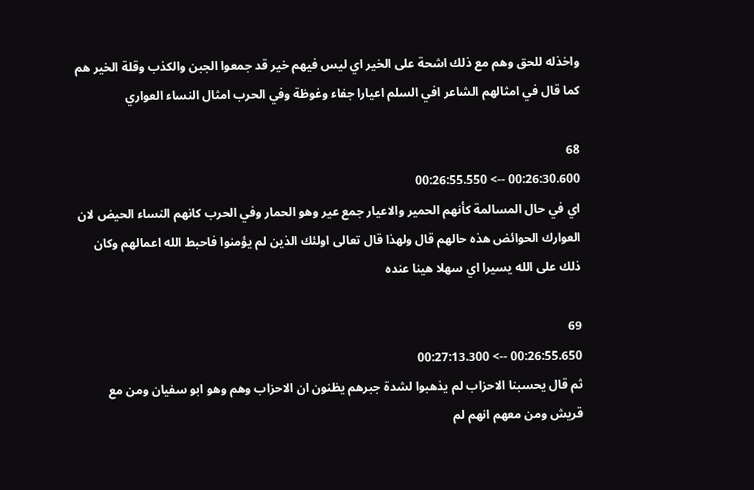واخذله للحق وهم مع ذلك اشحة على الخير اي ليس فيهم خير قد جمعوا الجبن والكذب وقلة الخير هم كما قال في امثالهم الشاعر افي السلم اعيارا جفاء وغوظة وفي الحرب امثال النساء العواري

68
00:26:30.600 --> 00:26:55.550
اي في حال المسالمة كأنهم الحمير والاعيار جمع عير وهو الحمار وفي الحرب كانهم النساء الحيض لان العوارك الحوائض هذه حالهم قال ولهذا قال تعالى اولئك الذين لم يؤمنوا فاحبط الله اعمالهم وكان ذلك على الله يسيرا اي سهلا هينا عنده

69
00:26:55.650 --> 00:27:13.300
ثم قال يحسبنا الاحزاب لم يذهبوا لشدة جبرهم يظنون ان الاحزاب وهم وهو ابو سفيان ومن مع قريش ومن معهم انهم لم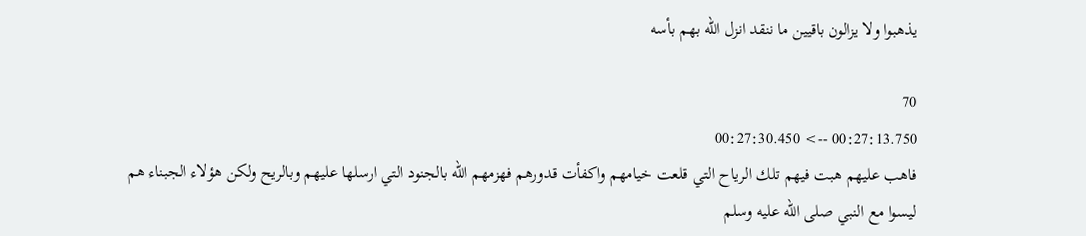يذهبوا ولا يزالون باقيين ما ننقد انزل الله بهم بأسه

70
00:27:13.750 --> 00:27:30.450
فاهب عليهم هبت فيهم تلك الرياح التي قلعت خيامهم واكفأت قدورهم فهزمهم الله بالجنود التي ارسلها عليهم وبالريح ولكن هؤلاء الجبناء هم ليسوا مع النبي صلى الله عليه وسلم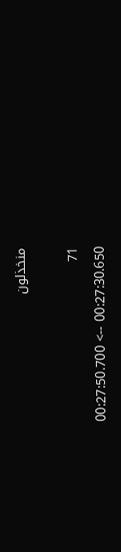منخذلون

71
00:27:30.650 --> 00:27:50.700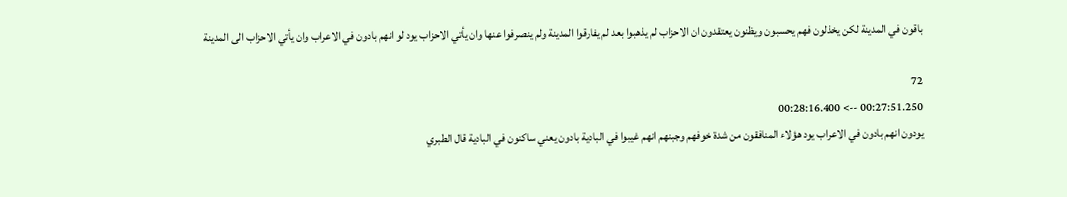باقون في المدينة لكن يخذلون فهم يحسبون ويظنون يعتقدون ان الاحزاب لم يذهبوا بعد لم يفارقوا المدينة ولم ينصرفوا عنها وان يأتي الاحزاب يود لو انهم بادون في الاعراب وان يأتي الاحزاب الى المدينة

72
00:27:51.250 --> 00:28:16.400
يودون انهم بادون في الاعراب يود هؤلاء المنافقون من شدة خوفهم وجبنهم انهم غيبوا في البادية بادون يعني ساكنون في البادية قال الطبري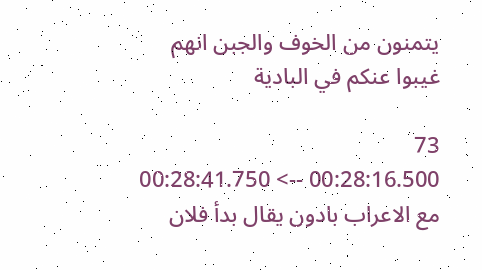يتمنون من الخوف والجبن انهم غيبوا عنكم في البادية

73
00:28:16.500 --> 00:28:41.750
مع الاعراب بادون يقال بدأ فلان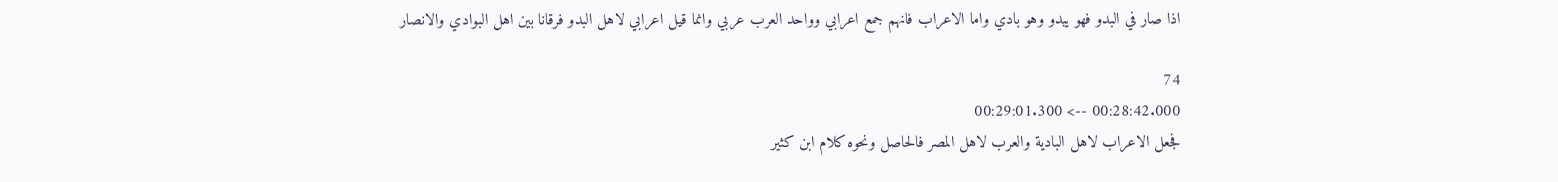اذا صار في البدو فهو يبدو وهو بادي واما الاعراب فانهم جمع اعرابي وواحد العرب عربي وانما قيل اعرابي لاهل البدو فرقانا بين اهل البوادي والانصار

74
00:28:42.000 --> 00:29:01.300
فجعل الاعراب لاهل البادية والعرب لاهل المصر فالحاصل ونحوه كلام ابن كثير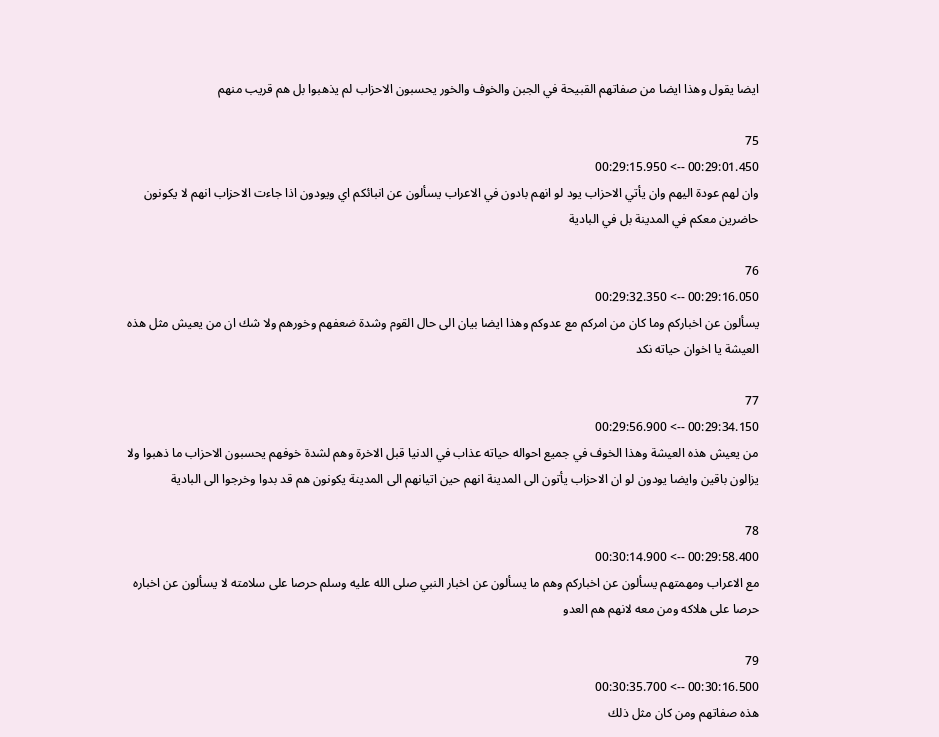ايضا يقول وهذا ايضا من صفاتهم القبيحة في الجبن والخوف والخور يحسبون الاحزاب لم يذهبوا بل هم قريب منهم

75
00:29:01.450 --> 00:29:15.950
وان لهم عودة اليهم وان يأتي الاحزاب يود لو انهم بادون في الاعراب يسألون عن انبائكم اي ويودون اذا جاءت الاحزاب انهم لا يكونون حاضرين معكم في المدينة بل في البادية

76
00:29:16.050 --> 00:29:32.350
يسألون عن اخباركم وما كان من امركم مع عدوكم وهذا ايضا بيان الى حال القوم وشدة ضعفهم وخورهم ولا شك ان من يعيش مثل هذه العيشة يا اخوان حياته نكد

77
00:29:34.150 --> 00:29:56.900
من يعيش هذه العيشة وهذا الخوف في جميع احواله حياته عذاب في الدنيا قبل الاخرة وهم لشدة خوفهم يحسبون الاحزاب ما ذهبوا ولا يزالون باقين وايضا يودون لو ان الاحزاب يأتون الى المدينة انهم حين اتيانهم الى المدينة يكونون هم قد بدوا وخرجوا الى البادية

78
00:29:58.400 --> 00:30:14.900
مع الاعراب ومهمتهم يسألون عن اخباركم وهم ما يسألون عن اخبار النبي صلى الله عليه وسلم حرصا على سلامته لا يسألون عن اخباره حرصا على هلاكه ومن معه لانهم هم العدو

79
00:30:16.500 --> 00:30:35.700
هذه صفاتهم ومن كان مثل ذلك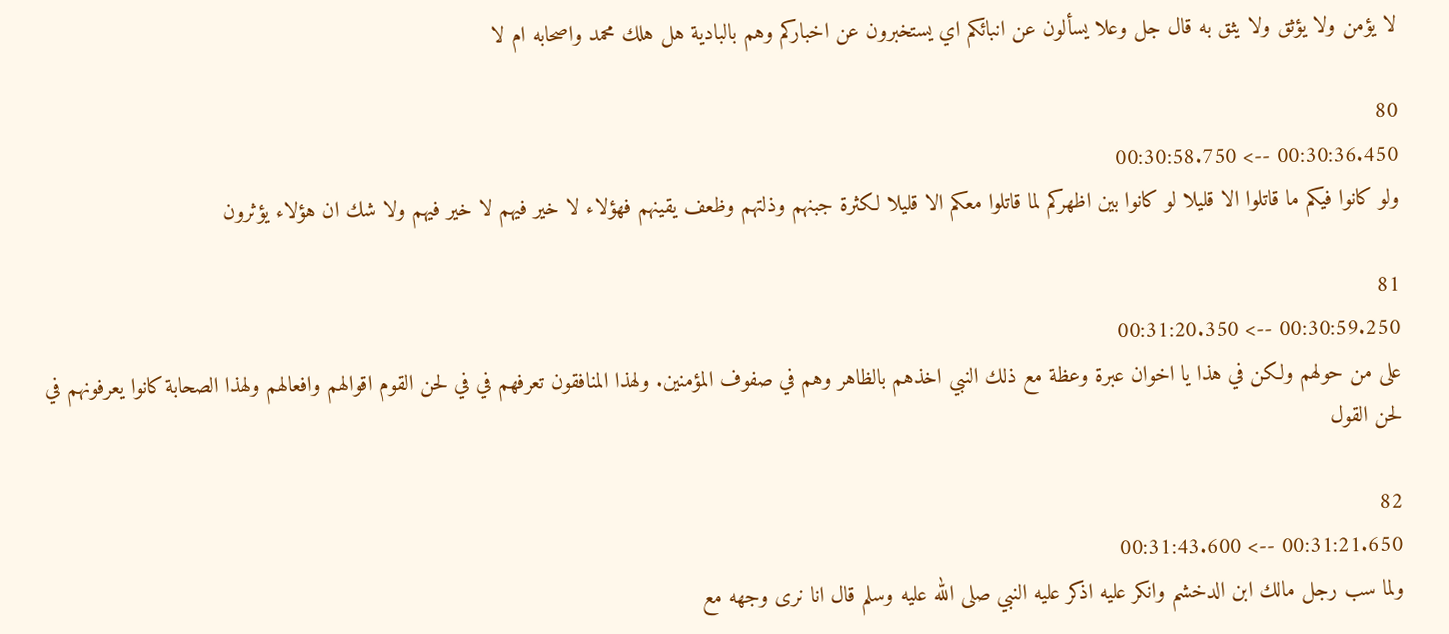لا يؤمن ولا يؤثق ولا يثق به قال جل وعلا يسألون عن انبائكم اي يستخبرون عن اخباركم وهم بالبادية هل هلك محمد واصحابه ام لا

80
00:30:36.450 --> 00:30:58.750
ولو كانوا فيكم ما قاتلوا الا قليلا لو كانوا بين اظهركم لما قاتلوا معكم الا قليلا لكثرة جبنهم وذلتهم وظعف يقينهم فهؤلاء لا خير فيهم لا خير فيهم ولا شك ان هؤلاء يؤثرون

81
00:30:59.250 --> 00:31:20.350
على من حولهم ولكن في هذا يا اخوان عبرة وعظة مع ذلك النبي اخذهم بالظاهر وهم في صفوف المؤمنين. ولهذا المنافقون تعرفهم في في لحن القوم اقوالهم وافعالهم ولهذا الصحابة كانوا يعرفونهم في لحن القول

82
00:31:21.650 --> 00:31:43.600
ولما سب رجل مالك ابن الدخشم وانكر عليه اذكر عليه النبي صلى الله عليه وسلم قال انا نرى وجهه مع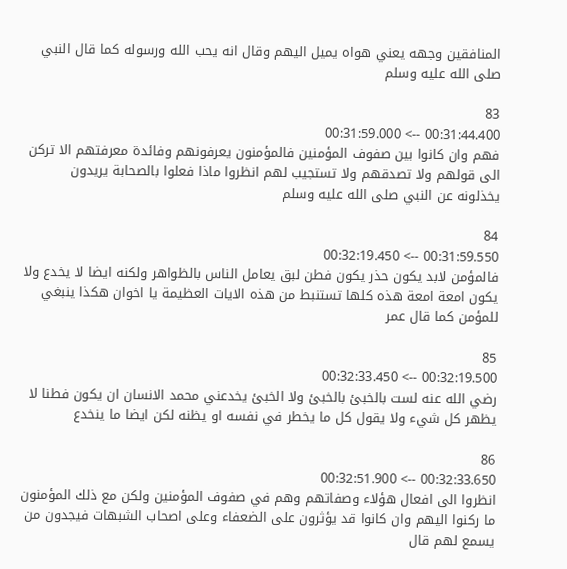المنافقين وجهه يعني هواه يميل اليهم وقال انه يحب الله ورسوله كما قال النبي صلى الله عليه وسلم

83
00:31:44.400 --> 00:31:59.000
فهم وان كانوا بين صفوف المؤمنين فالمؤمنون يعرفونهم وفائدة معرفتهم الا تركن الى قولهم ولا تصدقهم ولا تستجيب لهم انظروا ماذا فعلوا بالصحابة يريدون يخذلونه عن النبي صلى الله عليه وسلم

84
00:31:59.550 --> 00:32:19.450
فالمؤمن لابد يكون حذر يكون فطن لبق يعامل الناس بالظواهر ولكنه ايضا لا يخدع ولا يكون امعة امعة هذه كلها تستنبط من هذه الايات العظيمة يا اخوان هكذا ينبغي للمؤمن كما قال عمر

85
00:32:19.500 --> 00:32:33.450
رضي الله عنه لست بالخبئ بالخبئ ولا الخبئ يخدعني محمد الانسان ان يكون فطنا لا يظهر كل شيء ولا يقول كل ما يخطر في نفسه او يظنه لكن ايضا ما ينخدع

86
00:32:33.650 --> 00:32:51.900
انظروا الى افعال هؤلاء وصفاتهم وهم في صفوف المؤمنين ولكن مع ذلك المؤمنون ما ركنوا اليهم وان كانوا قد يؤثرون على الضعفاء وعلى اصحاب الشبهات فيجدون من يسمع لهم قال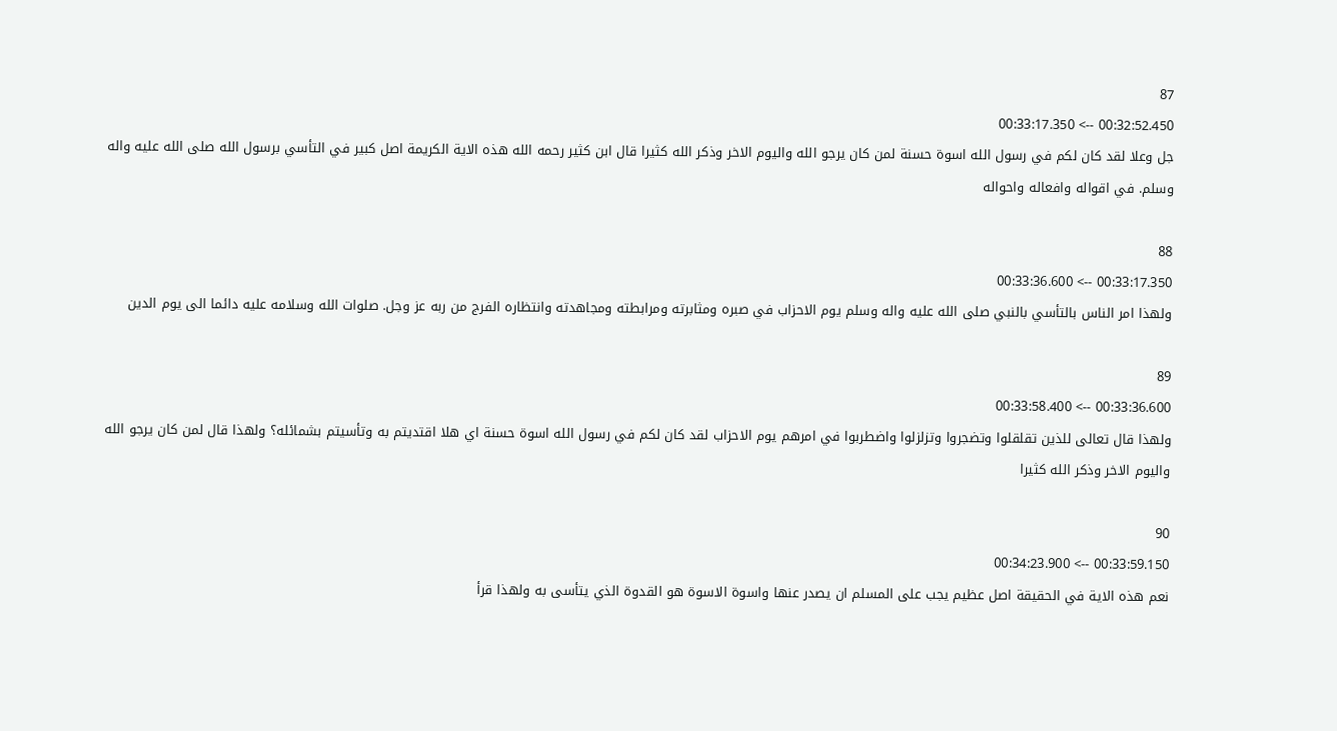87
00:32:52.450 --> 00:33:17.350
جل وعلا لقد كان لكم في رسول الله اسوة حسنة لمن كان يرجو الله واليوم الاخر وذكر الله كثيرا قال ابن كثير رحمه الله هذه الاية الكريمة اصل كبير في التأسي برسول الله صلى الله عليه واله وسلم. في اقواله وافعاله واحواله

88
00:33:17.350 --> 00:33:36.600
ولهذا امر الناس بالتأسي بالنبي صلى الله عليه واله وسلم يوم الاحزاب في صبره ومثابرته ومرابطته ومجاهدته وانتظاره الفرج من ربه عز وجل. صلوات الله وسلامه عليه دائما الى يوم الدين

89
00:33:36.600 --> 00:33:58.400
ولهذا قال تعالى للذين تقلقلوا وتضجروا وتزلزلوا واضطربوا في امرهم يوم الاحزاب لقد كان لكم في رسول الله اسوة حسنة اي هلا اقتديتم به وتأسيتم بشمائله؟ ولهذا قال لمن كان يرجو الله واليوم الاخر وذكر الله كثيرا

90
00:33:59.150 --> 00:34:23.900
نعم هذه الاية في الحقيقة اصل عظيم يجب على المسلم ان يصدر عنها واسوة الاسوة هو القدوة الذي يتأسى به ولهذا قرأ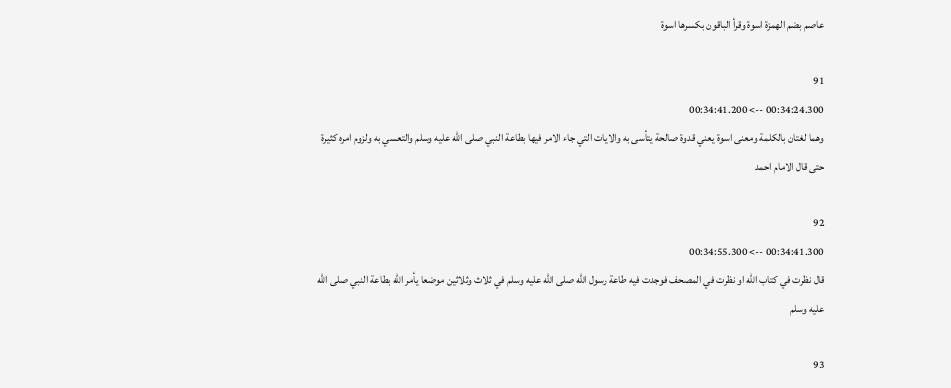عاصم بضم الهمزة اسوة وقرأ الباقون بكسرها اسوة

91
00:34:24.300 --> 00:34:41.200
وهما لغتان بالكلمة ومعنى اسوة يعني قدوة صالحة يتأسى به والايات التي جاء الامر فيها بطاعة النبي صلى الله عليه وسلم والتعسي به ولزوم امره كثيرة حتى قال الامام احمد

92
00:34:41.300 --> 00:34:55.300
قال نظرت في كتاب الله او نظرت في المصحف فوجدت فيه طاعة رسول الله صلى الله عليه وسلم في ثلاث وثلاثين موضعا يأمر الله بطاعة النبي صلى الله عليه وسلم

93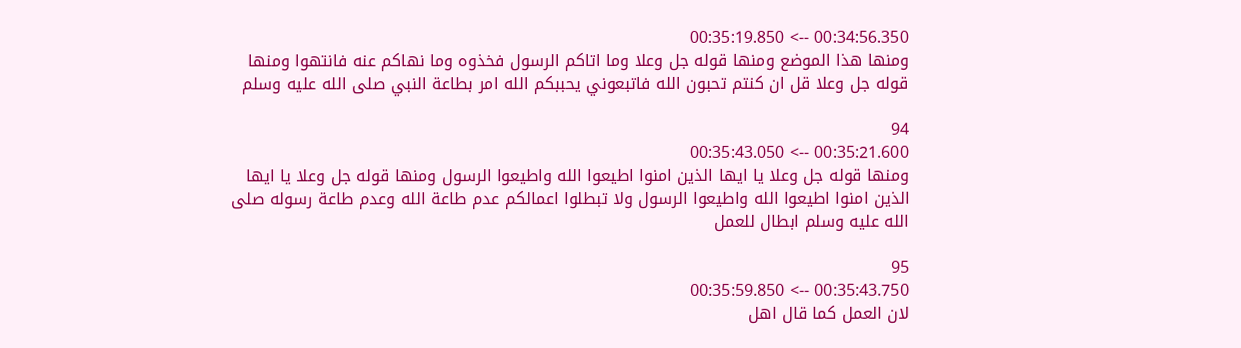00:34:56.350 --> 00:35:19.850
ومنها هذا الموضع ومنها قوله جل وعلا وما اتاكم الرسول فخذوه وما نهاكم عنه فانتهوا ومنها قوله جل وعلا قل ان كنتم تحبون الله فاتبعوني يحببكم الله امر بطاعة النبي صلى الله عليه وسلم

94
00:35:21.600 --> 00:35:43.050
ومنها قوله جل وعلا يا ايها الذين امنوا اطيعوا الله واطيعوا الرسول ومنها قوله جل وعلا يا ايها الذين امنوا اطيعوا الله واطيعوا الرسول ولا تبطلوا اعمالكم عدم طاعة الله وعدم طاعة رسوله صلى الله عليه وسلم ابطال للعمل

95
00:35:43.750 --> 00:35:59.850
لان العمل كما قال اهل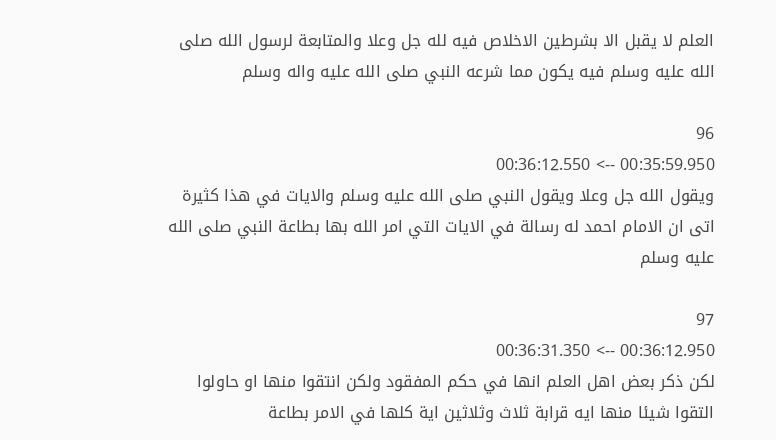العلم لا يقبل الا بشرطين الاخلاص فيه لله جل وعلا والمتابعة لرسول الله صلى الله عليه وسلم فيه يكون مما شرعه النبي صلى الله عليه واله وسلم

96
00:35:59.950 --> 00:36:12.550
ويقول الله جل وعلا ويقول النبي صلى الله عليه وسلم والايات في هذا كثيرة اتى ان الامام احمد له رسالة في الايات التي امر الله بها بطاعة النبي صلى الله عليه وسلم

97
00:36:12.950 --> 00:36:31.350
لكن ذكر بعض اهل العلم انها في حكم المفقود ولكن انتقوا منها او حاولوا التقوا شيئا منها ايه قرابة ثلاث وثلاثين اية كلها في الامر بطاعة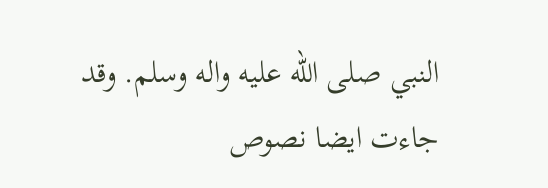النبي صلى الله عليه واله وسلم. وقد جاءت ايضا نصوص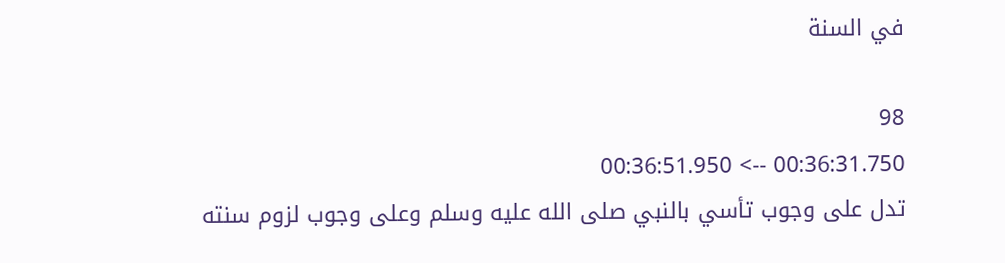في السنة

98
00:36:31.750 --> 00:36:51.950
تدل على وجوب تأسي بالنبي صلى الله عليه وسلم وعلى وجوب لزوم سنته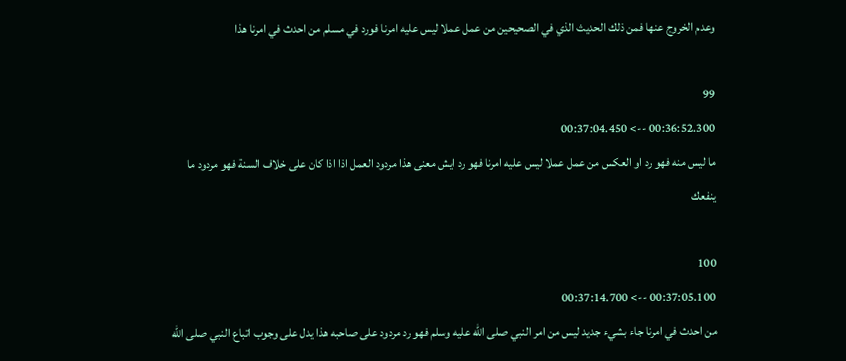وعدم الخروج عنها فمن ذلك الحديث الذي في الصحيحين من عمل عملا ليس عليه امرنا فورد في مسلم من احدث في امرنا هذا

99
00:36:52.300 --> 00:37:04.450
ما ليس منه فهو رد او العكس من عمل عملا ليس عليه امرنا فهو رد ايش معنى هذا مردود العمل اذا اذا كان على خلاف السنة فهو مردود ما ينفعك

100
00:37:05.100 --> 00:37:14.700
من احدث في امرنا جاء بشيء جديد ليس من امر النبي صلى الله عليه وسلم فهو رد مردود على صاحبه هذا يدل على وجوب اتباع النبي صلى الله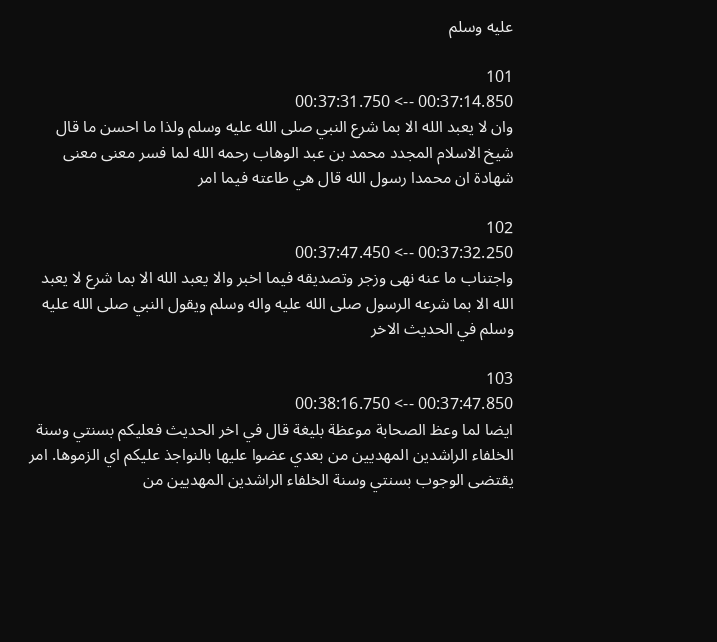عليه وسلم

101
00:37:14.850 --> 00:37:31.750
وان لا يعبد الله الا بما شرع النبي صلى الله عليه وسلم ولذا ما احسن ما قال شيخ الاسلام المجدد محمد بن عبد الوهاب رحمه الله لما فسر معنى معنى شهادة ان محمدا رسول الله قال هي طاعته فيما امر

102
00:37:32.250 --> 00:37:47.450
واجتناب ما عنه نهى وزجر وتصديقه فيما اخبر والا يعبد الله الا بما شرع لا يعبد الله الا بما شرعه الرسول صلى الله عليه واله وسلم ويقول النبي صلى الله عليه وسلم في الحديث الاخر

103
00:37:47.850 --> 00:38:16.750
ايضا لما وعظ الصحابة موعظة بليغة قال في اخر الحديث فعليكم بسنتي وسنة الخلفاء الراشدين المهديين من بعدي عضوا عليها بالنواجذ عليكم اي الزموها. امر يقتضى الوجوب بسنتي وسنة الخلفاء الراشدين المهديين من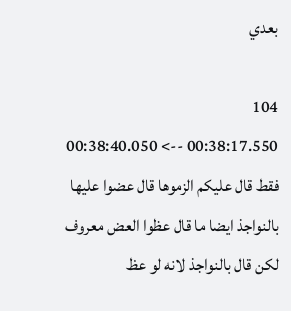بعدي

104
00:38:17.550 --> 00:38:40.050
فقط قال عليكم الزموها قال عضوا عليها بالنواجذ ايضا ما قال عظوا العض معروف لكن قال بالنواجذ لانه لو عظ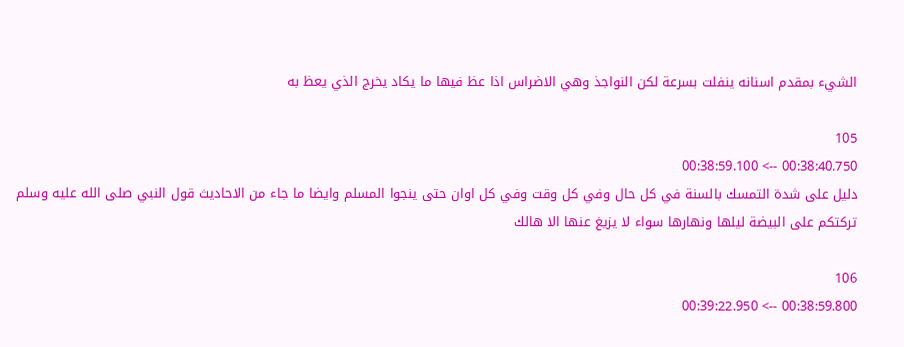الشيء بمقدم اسنانه ينفلت بسرعة لكن النواجذ وهي الاضراس اذا عظ فيها ما يكاد يخرج الذي يعظ به

105
00:38:40.750 --> 00:38:59.100
دليل على شدة التمسك بالسنة في كل حال وفي كل وقت وفي كل اوان حتى ينجوا المسلم وايضا ما جاء من الاحاديث قول النبي صلى الله عليه وسلم تركتكم على البيضة ليلها ونهارها سواء لا يزيغ عنها الا هالك

106
00:38:59.800 --> 00:39:22.950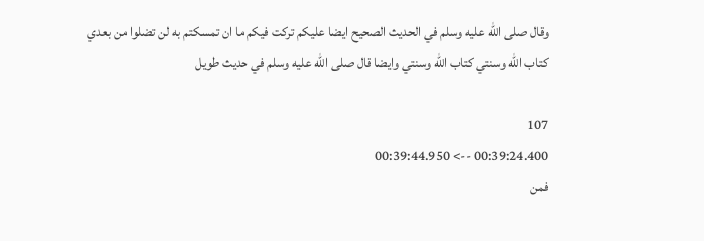وقال صلى الله عليه وسلم في الحديث الصحيح ايضا عليكم تركت فيكم ما ان تمسكتم به لن تضلوا من بعدي كتاب الله وسنتي كتاب الله وسنتي وايضا قال صلى الله عليه وسلم في حديث طويل

107
00:39:24.400 --> 00:39:44.950
فمن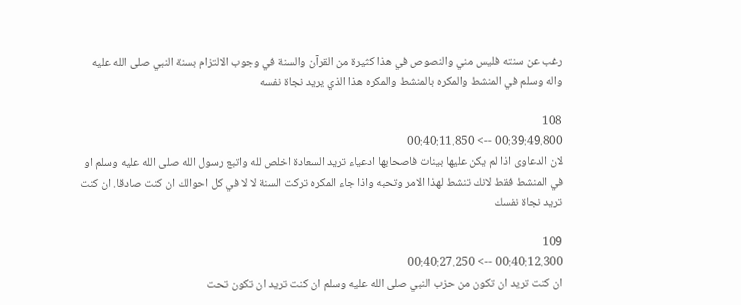رغب عن سنته فليس مني والنصوص في هذا كثيرة من القرآن والسنة في وجوب الالتزام بسنة النبي صلى الله عليه واله وسلم في المنشط والمكره بالمنشط والمكره هذا الذي يريد نجاة نفسه

108
00:39:49.800 --> 00:40:11.850
لان الدعاوى اذا لم يكن عليها بينات فاصحابها ادعياء تريد السعادة اخلص لله واتبع رسول الله صلى الله عليه وسلم او في المنشط فقط لانك تنشط لهذا الامر وتحبه واذا جاء المكره تركت السنة لا لا في كل احوالك ان كنت صادقا. ان كنت تريد نجاة نفسك

109
00:40:12.300 --> 00:40:27.250
ان كنت تريد ان تكون من حزب النبي صلى الله عليه وسلم ان كنت تريد ان تكون تحت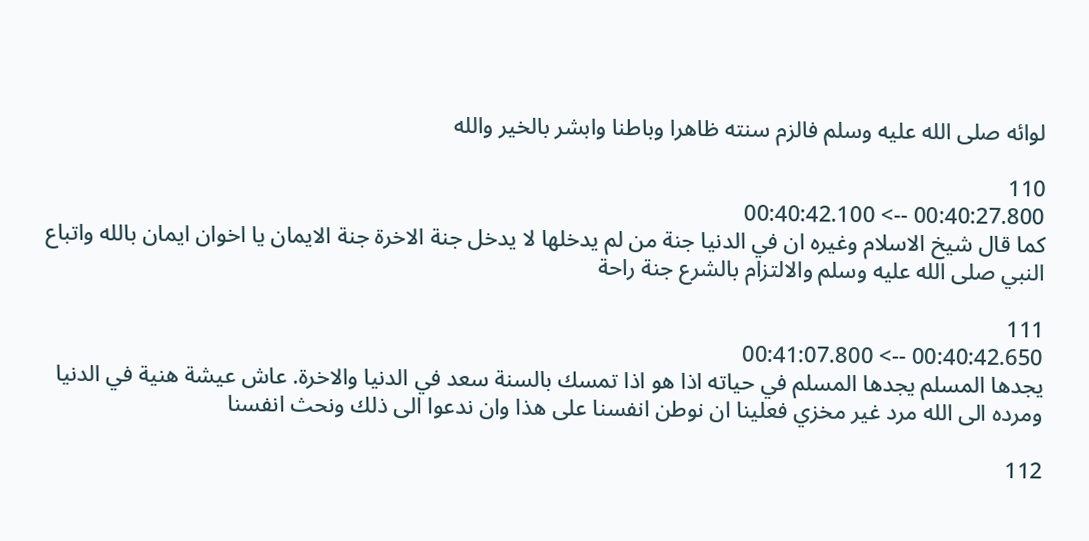لوائه صلى الله عليه وسلم فالزم سنته ظاهرا وباطنا وابشر بالخير والله

110
00:40:27.800 --> 00:40:42.100
كما قال شيخ الاسلام وغيره ان في الدنيا جنة من لم يدخلها لا يدخل جنة الاخرة جنة الايمان يا اخوان ايمان بالله واتباع النبي صلى الله عليه وسلم والالتزام بالشرع جنة راحة

111
00:40:42.650 --> 00:41:07.800
يجدها المسلم يجدها المسلم في حياته اذا هو اذا تمسك بالسنة سعد في الدنيا والاخرة. عاش عيشة هنية في الدنيا ومرده الى الله مرد غير مخزي فعلينا ان نوطن انفسنا على هذا وان ندعوا الى ذلك ونحث انفسنا

112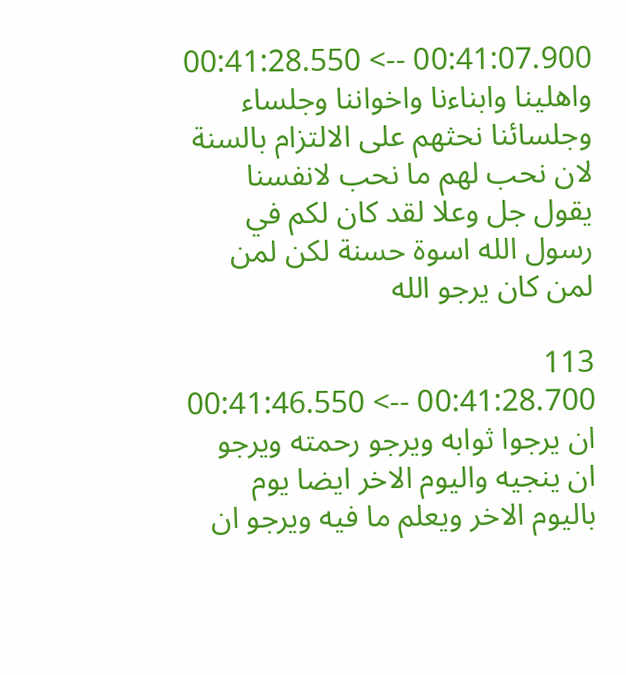00:41:07.900 --> 00:41:28.550
واهلينا وابناءنا واخواننا وجلساء وجلسائنا نحثهم على الالتزام بالسنة لان نحب لهم ما نحب لانفسنا يقول جل وعلا لقد كان لكم في رسول الله اسوة حسنة لكن لمن لمن كان يرجو الله

113
00:41:28.700 --> 00:41:46.550
ان يرجوا ثوابه ويرجو رحمته ويرجو ان ينجيه واليوم الاخر ايضا يوم باليوم الاخر ويعلم ما فيه ويرجو ان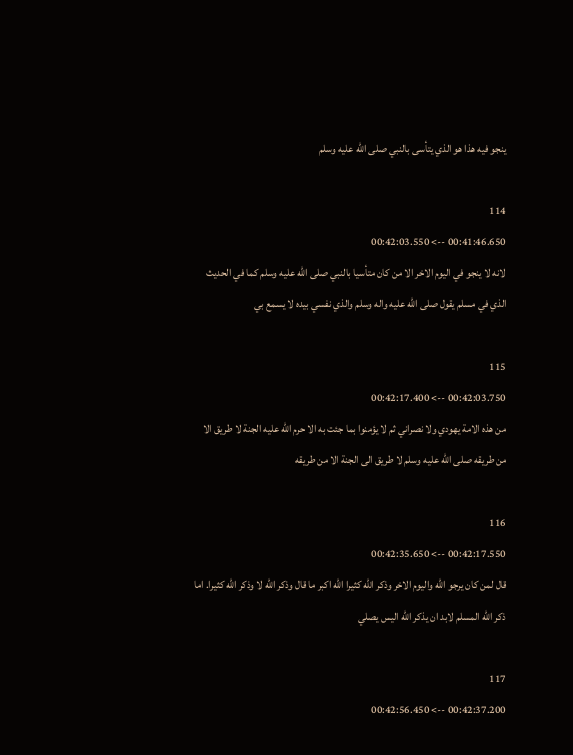ينجو فيه هذا هو الذي يتأسى بالنبي صلى الله عليه وسلم

114
00:41:46.650 --> 00:42:03.550
لانه لا ينجو في اليوم الاخر الا من كان متأسيا بالنبي صلى الله عليه وسلم كما في الحديث الذي في مسلم يقول صلى الله عليه واله وسلم والذي نفسي بيده لا يسمع بي

115
00:42:03.750 --> 00:42:17.400
من هذه الامة يهودي ولا نصراني ثم لا يؤمنوا بما جئت به الا حرم الله عليه الجنة لا طريق الا من طريقه صلى الله عليه وسلم لا طريق الى الجنة الا من طريقه

116
00:42:17.550 --> 00:42:35.650
قال لمن كان يرجو الله واليوم الاخر وذكر الله كثيرا الله اكبر ما قال وذكر الله لا وذكر الله كثيرا. اما ذكر الله المسلم لابد ان يذكر الله اليس يصلي

117
00:42:37.200 --> 00:42:56.450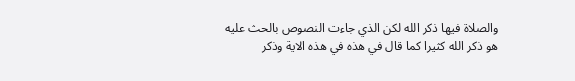والصلاة فيها ذكر الله لكن الذي جاءت النصوص بالحث عليه هو ذكر الله كثيرا كما قال في هذه في هذه الاية وذكر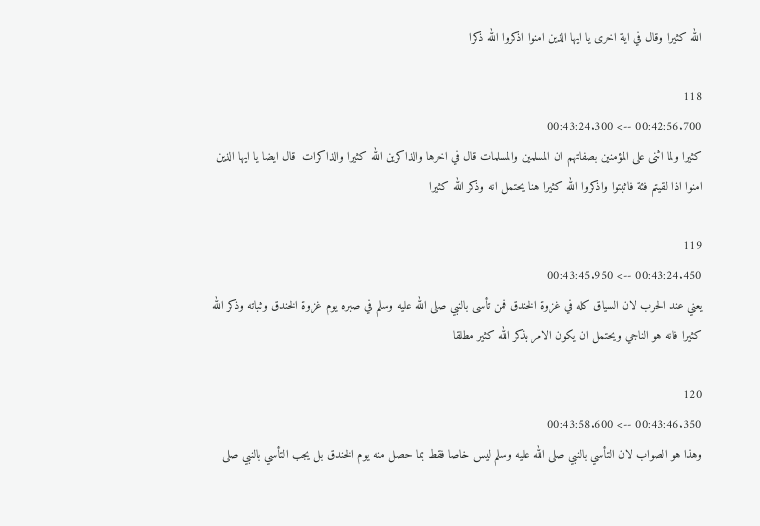الله كثيرا وقال في اية اخرى يا ايها الذين امنوا اذكروا الله ذكرا

118
00:42:56.700 --> 00:43:24.300
كثيرا ولما اثنى على المؤمنين بصفاتهم ان المسلمين والمسلمات قال في اخرها والذاكرين الله كثيرا والذاكرات  قال ايضا يا ايها الذين امنوا اذا لقيتم فئة فاثبتوا واذكروا الله كثيرا هنا يحتمل انه وذكر الله كثيرا

119
00:43:24.450 --> 00:43:45.950
يعني عند الحرب لان السياق كله في غزوة الخندق فمن تأسى بالنبي صلى الله عليه وسلم في صبره يوم غزوة الخندق وثباته وذكر الله كثيرا فانه هو الناجي ويحتمل ان يكون الامر بذكر الله كثير مطلقا

120
00:43:46.350 --> 00:43:58.600
وهذا هو الصواب لان التأسي بالنبي صلى الله عليه وسلم ليس خاصا فقط بما حصل منه يوم الخندق بل يجب التأسي بالنبي صلى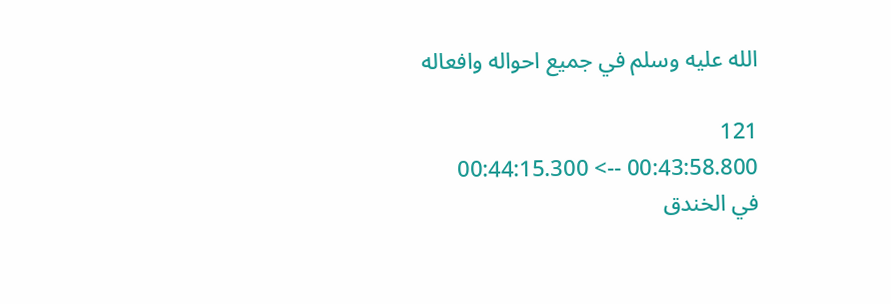الله عليه وسلم في جميع احواله وافعاله

121
00:43:58.800 --> 00:44:15.300
في الخندق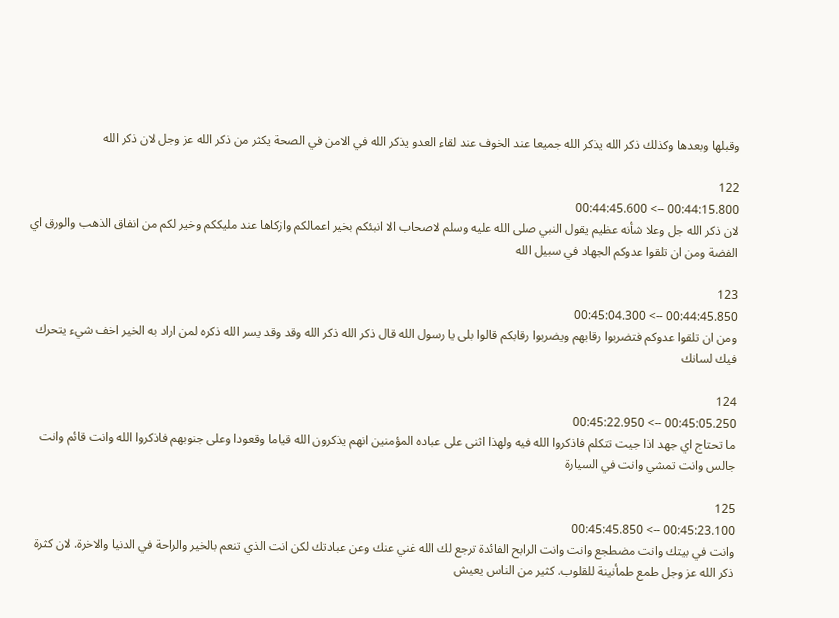وقبلها وبعدها وكذلك ذكر الله يذكر الله جميعا عند الخوف عند لقاء العدو يذكر الله في الامن في الصحة يكثر من ذكر الله عز وجل لان ذكر الله

122
00:44:15.800 --> 00:44:45.600
لان ذكر الله جل وعلا شأنه عظيم يقول النبي صلى الله عليه وسلم لاصحاب الا انبئكم بخير اعمالكم وازكاها عند مليككم وخير لكم من انفاق الذهب والورق اي الفضة ومن ان تلقوا عدوكم الجهاد في سبيل الله

123
00:44:45.850 --> 00:45:04.300
ومن ان تلقوا عدوكم فتضربوا رقابهم ويضربوا رقابكم قالوا بلى يا رسول الله قال ذكر الله ذكر الله وقد وقد يسر الله ذكره لمن اراد به الخير اخف شيء يتحرك فيك لسانك

124
00:45:05.250 --> 00:45:22.950
ما تحتاج اي جهد اذا جيت تتكلم فاذكروا الله فيه ولهذا اثنى على عباده المؤمنين انهم يذكرون الله قياما وقعودا وعلى جنوبهم فاذكروا الله وانت قائم وانت جالس وانت تمشي وانت في السيارة

125
00:45:23.100 --> 00:45:45.850
وانت في بيتك وانت مضطجع وانت وانت الرابح الفائدة ترجع لك الله غني عنك وعن عبادتك لكن انت الذي تنعم بالخير والراحة في الدنيا والاخرة. لان كثرة ذكر الله عز وجل طمع طمأنينة للقلوب. كثير من الناس يعيش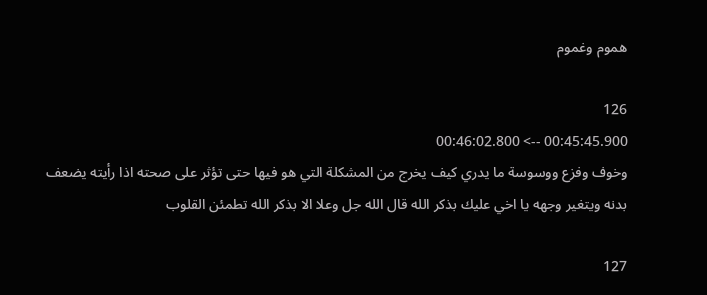هموم وغموم

126
00:45:45.900 --> 00:46:02.800
وخوف وفزع ووسوسة ما يدري كيف يخرج من المشكلة التي هو فيها حتى تؤثر على صحته اذا رأيته يضعف بدنه ويتغير وجهه يا اخي عليك بذكر الله قال الله جل وعلا الا بذكر الله تطمئن القلوب

127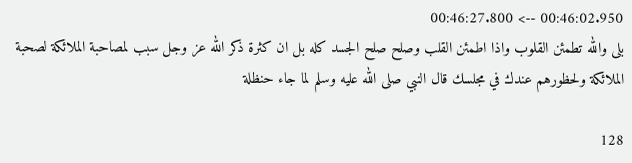00:46:02.950 --> 00:46:27.800
بلى والله تطمئن القلوب واذا اطمئن القلب وصلح صلح الجسد كله بل ان كثرة ذكر الله عز وجل سبب لمصاحبة الملائكة لصحبة الملائكة ولحظورهم عندك في مجلسك قال النبي صلى الله عليه وسلم لما جاء حنظلة

128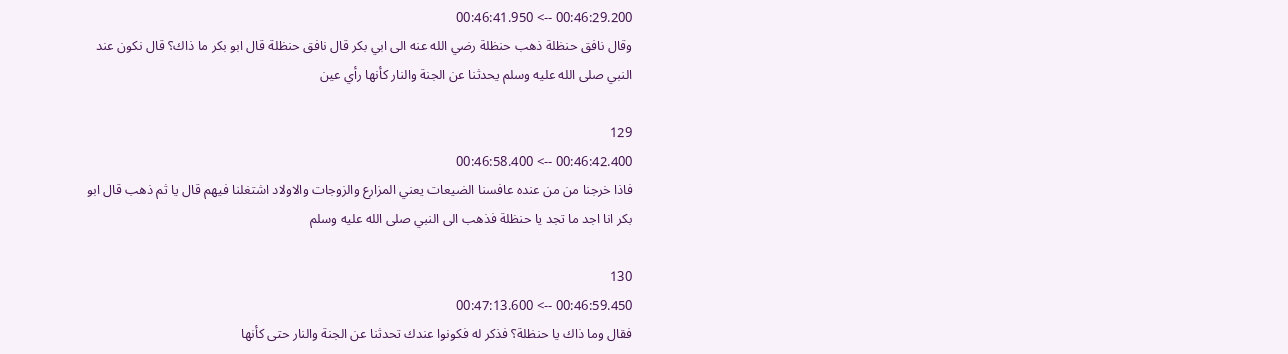00:46:29.200 --> 00:46:41.950
وقال نافق حنظلة ذهب حنظلة رضي الله عنه الى ابي بكر قال نافق حنظلة قال ابو بكر ما ذاك؟ قال نكون عند النبي صلى الله عليه وسلم يحدثنا عن الجنة والنار كأنها رأي عين

129
00:46:42.400 --> 00:46:58.400
فاذا خرجنا من من عنده عافسنا الضيعات يعني المزارع والزوجات والاولاد اشتغلنا فيهم قال يا ثم ذهب قال ابو بكر انا اجد ما تجد يا حنظلة فذهب الى النبي صلى الله عليه وسلم

130
00:46:59.450 --> 00:47:13.600
فقال وما ذاك يا حنظلة؟ فذكر له فكونوا عندك تحدثنا عن الجنة والنار حتى كأنها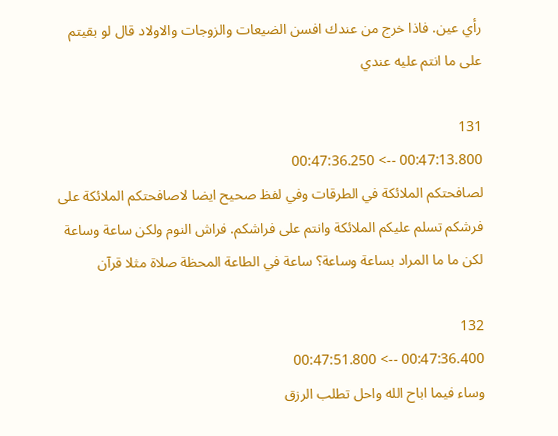رأي عين. فاذا خرج من عندك افسن الضيعات والزوجات والاولاد قال لو بقيتم على ما انتم عليه عندي

131
00:47:13.800 --> 00:47:36.250
لصافحتكم الملائكة في الطرقات وفي لفظ صحيح ايضا لاصافحتكم الملائكة على فرشكم تسلم عليكم الملائكة وانتم على فراشكم. فراش النوم ولكن ساعة وساعة لكن ما ما المراد بساعة وساعة؟ ساعة في الطاعة المحظة صلاة مثلا قرآن

132
00:47:36.400 --> 00:47:51.800
وساء فيما اباح الله واحل تطلب الرزق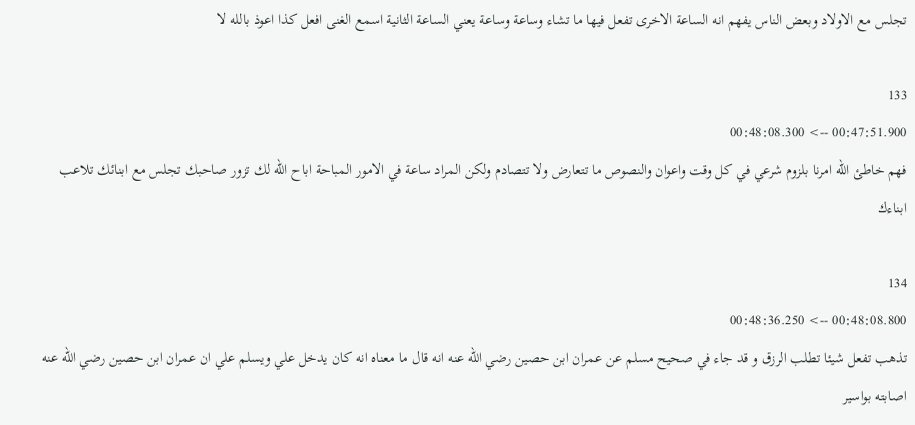تجلس مع الاولاد وبعض الناس يفهم انه الساعة الاخرى تفعل فيها ما تشاء وساعة وساعة يعني الساعة الثانية اسمع الغنى افعل كذا اعوذ بالله لا

133
00:47:51.900 --> 00:48:08.300
فهم خاطئ الله امرنا بلزوم شرعي في كل وقت واعوان والنصوص ما تتعارض ولا تتصادم ولكن المراد ساعة في الامور المباحة اباح الله لك تزور صاحبك تجلس مع ابنائك تلاعب ابناءك

134
00:48:08.800 --> 00:48:36.250
تذهب تفعل شيئا تطلب الرزق و قد جاء في صحيح مسلم عن عمران ابن حصين رضي الله عنه انه قال ما معناه انه كان يدخل علي ويسلم علي ان عمران ابن حصين رضي الله عنه اصابته بواسير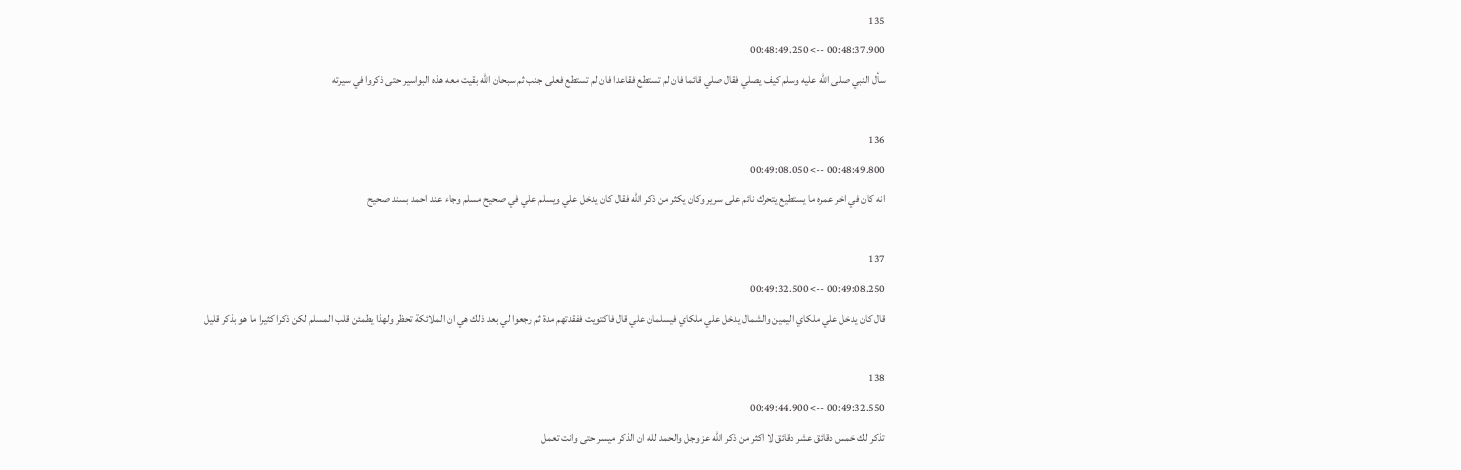135
00:48:37.900 --> 00:48:49.250
سأل النبي صلى الله عليه وسلم كيف يصلي فقال صلي قائما فان لم تستطع فقاعدا فان لم تستطع فعلى جنب ثم سبحان الله بقيت معه هذه البواسير حتى ذكروا في سيرته

136
00:48:49.800 --> 00:49:08.050
انه كان في اخر عمره ما يستطيع يتحرك نائم على سرير وكان يكثر من ذكر الله فقال كان يدخل علي ويسلم علي في صحيح مسلم وجاء عند احمد بسند صحيح

137
00:49:08.250 --> 00:49:32.500
قال كان يدخل علي ملكاي اليمين والشمال يدخل علي ملكاي فيسلمان علي قال فاكتويت ففقدتهم مدة ثم رجعوا لي بعد ذلك هي ان الملائكة تحظر ولهذا يطمئن قلب المسلم لكن ذكرا كثيرا ما هو بذكر قليل

138
00:49:32.550 --> 00:49:44.900
تذكر لك خمس دقائق عشر دقائق لا اكثر من ذكر الله عز وجل والحمد لله ان الذكر ميسر حتى وانت تعمل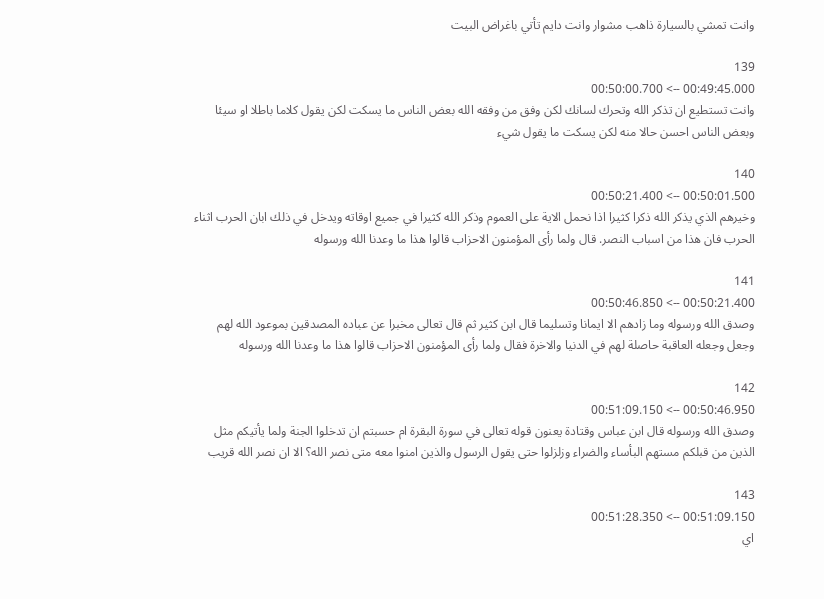وانت تمشي بالسيارة ذاهب مشوار وانت دايم تأتي باغراض البيت

139
00:49:45.000 --> 00:50:00.700
وانت تستطيع ان تذكر الله وتحرك لسانك لكن وفق من وفقه الله بعض الناس ما يسكت لكن يقول كلاما باطلا او سيئا وبعض الناس احسن حالا منه لكن يسكت ما يقول شيء

140
00:50:01.500 --> 00:50:21.400
وخيرهم الذي يذكر الله ذكرا كثيرا اذا نحمل الاية على العموم وذكر الله كثيرا في جميع اوقاته ويدخل في ذلك ابان الحرب اثناء الحرب فان هذا من اسباب النصر. قال ولما رأى المؤمنون الاحزاب قالوا هذا ما وعدنا الله ورسوله

141
00:50:21.400 --> 00:50:46.850
وصدق الله ورسوله وما زادهم الا ايمانا وتسليما قال ابن كثير ثم قال تعالى مخبرا عن عباده المصدقين بموعود الله لهم وجعل وجعله العاقبة حاصلة لهم في الدنيا والاخرة فقال ولما رأى المؤمنون الاحزاب قالوا هذا ما وعدنا الله ورسوله

142
00:50:46.950 --> 00:51:09.150
وصدق الله ورسوله قال ابن عباس وقتادة يعنون قوله تعالى في سورة البقرة ام حسبتم ان تدخلوا الجنة ولما يأتيكم مثل الذين من قبلكم مستهم البأساء والضراء وزلزلوا حتى يقول الرسول والذين امنوا معه متى نصر الله؟ الا ان نصر الله قريب

143
00:51:09.150 --> 00:51:28.350
اي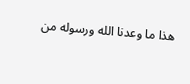هذا ما وعدنا الله ورسوله من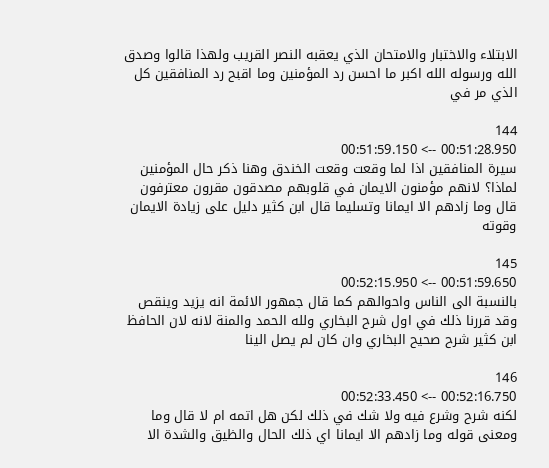الابتلاء والاختبار والامتحان الذي يعقبه النصر القريب ولهذا قالوا وصدق الله ورسوله الله اكبر ما احسن رد المؤمنين وما اقبح رد المنافقين كل الذي مر في

144
00:51:28.950 --> 00:51:59.150
سيرة المنافقين اذا لما وقعت وقعت الخندق وهنا ذكر حال المؤمنين لماذا؟ لانهم مؤمنون الايمان في قلوبهم مصدقون مقرون معترفون قال وما زادهم الا ايمانا وتسليما قال ابن كثير دليل على زيادة الايمان وقوته

145
00:51:59.650 --> 00:52:15.950
بالنسبة الى الناس واحوالهم كما قال جمهور الائمة انه يزيد وينقص وقد قررنا ذلك في اول شرح البخاري ولله الحمد والمنة لانه لان الحافظ ابن كثير شرح صحيح البخاري وان كان لم يصل الينا

146
00:52:16.750 --> 00:52:33.450
لكنه شرح وشرع فيه ولا شك في ذلك لكن هل اتمه ام لا قال وما ومعنى قوله وما زادهم الا ايمانا اي ذلك الحال والظيق والشدة الا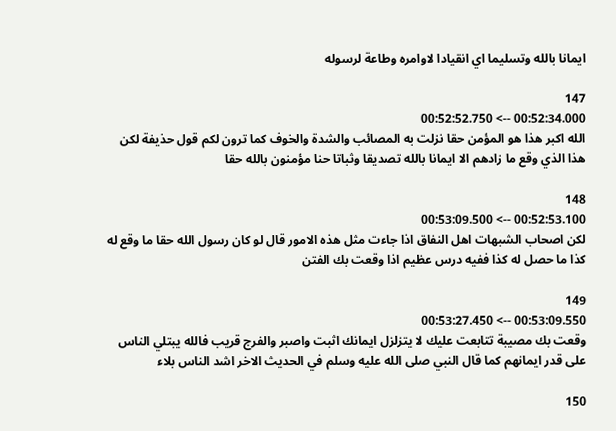ايمانا بالله وتسليما اي انقيادا لاوامره وطاعة لرسوله

147
00:52:34.000 --> 00:52:52.750
الله اكبر هذا هو المؤمن حقا نزلت به المصائب والشدة والخوف كما ترون لكم قول حذيفة لكن هذا الذي وقع ما زادهم الا ايمانا بالله تصديقا وثباتا حنا مؤمنون بالله حقا

148
00:52:53.100 --> 00:53:09.500
لكن اصحاب الشبهات اهل النفاق اذا جاءت مثل هذه الامور قال لو كان رسول الله حقا ما وقع له كذا ما حصل له كذا ففيه درس عظيم اذا وقعت بك الفتن

149
00:53:09.550 --> 00:53:27.450
وقعت بك مصيبة تتابعت عليك لا يتزلزل ايمانك اثبت واصبر والفرج قريب فالله يبتلي الناس على قدر ايمانهم كما قال النبي صلى الله عليه وسلم في الحديث الاخر اشد الناس بلاء

150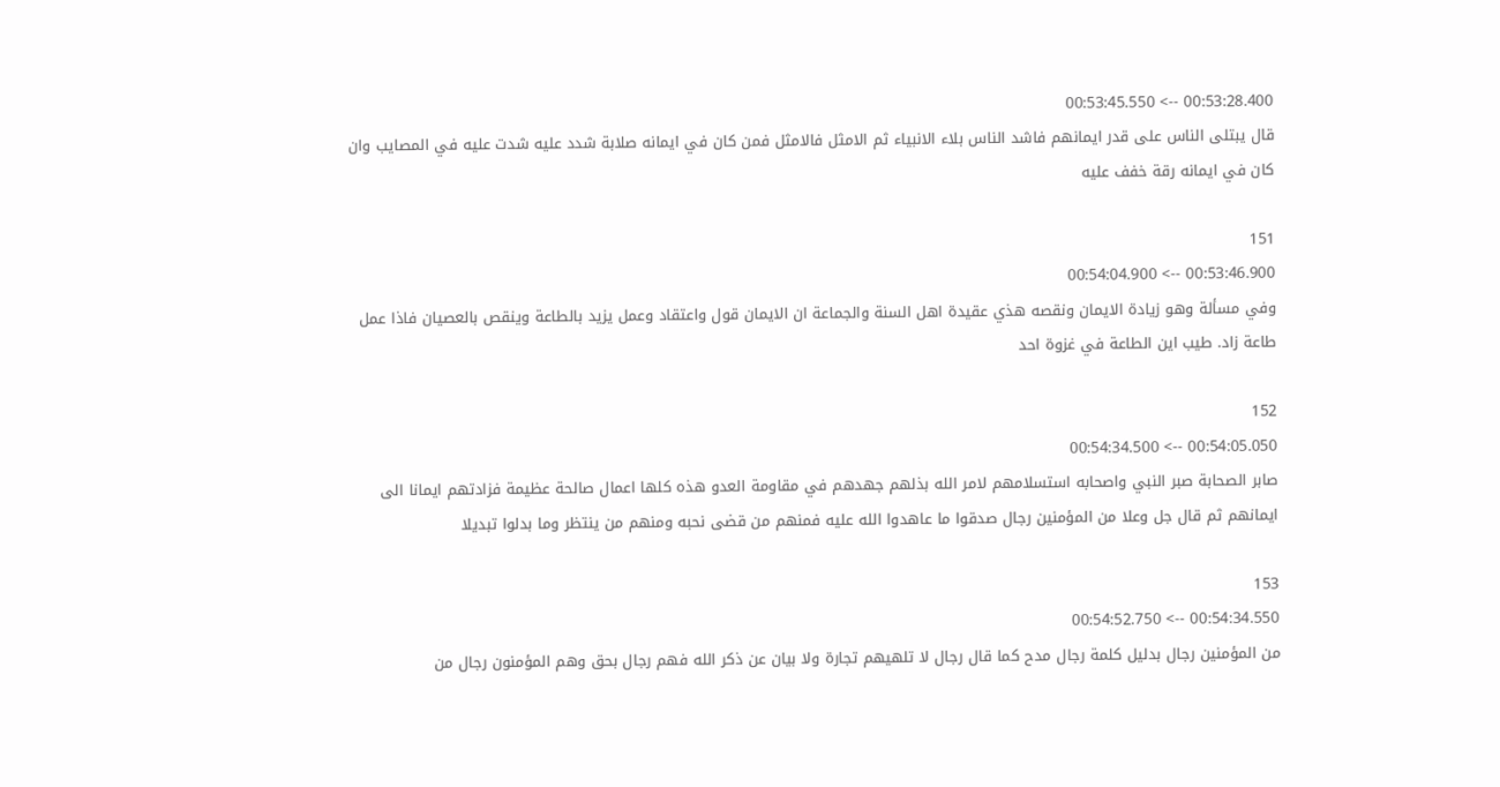00:53:28.400 --> 00:53:45.550
قال يبتلى الناس على قدر ايمانهم فاشد الناس بلاء الانبياء ثم الامثل فالامثل فمن كان في ايمانه صلابة شدد عليه شدت عليه في المصايب وان كان في ايمانه رقة خفف عليه

151
00:53:46.900 --> 00:54:04.900
وفي مسألة وهو زيادة الايمان ونقصه هذي عقيدة اهل السنة والجماعة ان الايمان قول واعتقاد وعمل يزيد بالطاعة وينقص بالعصيان فاذا عمل طاعة زاد. طيب اين الطاعة في غزوة احد

152
00:54:05.050 --> 00:54:34.500
صابر الصحابة صبر النبي واصحابه استسلامهم لامر الله بذلهم جهدهم في مقاومة العدو هذه كلها اعمال صالحة عظيمة فزادتهم ايمانا الى ايمانهم ثم قال جل وعلا من المؤمنين رجال صدقوا ما عاهدوا الله عليه فمنهم من قضى نحبه ومنهم من ينتظر وما بدلوا تبديلا

153
00:54:34.550 --> 00:54:52.750
من المؤمنين رجال بدليل كلمة رجال مدح كما قال رجال لا تلهيهم تجارة ولا بيان عن ذكر الله فهم رجال بحق وهم المؤمنون رجال من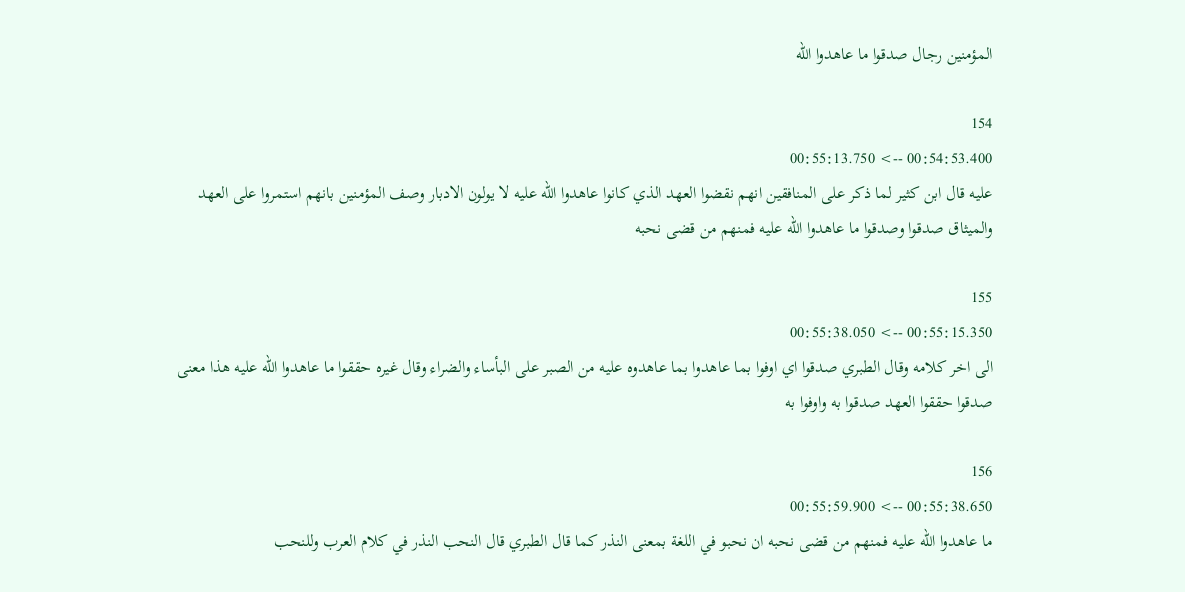المؤمنين رجال صدقوا ما عاهدوا الله

154
00:54:53.400 --> 00:55:13.750
عليه قال ابن كثير لما ذكر على المنافقين انهم نقضوا العهد الذي كانوا عاهدوا الله عليه لا يولون الادبار وصف المؤمنين بانهم استمروا على العهد والميثاق صدقوا وصدقوا ما عاهدوا الله عليه فمنهم من قضى نحبه

155
00:55:15.350 --> 00:55:38.050
الى اخر كلامه وقال الطبري صدقوا اي اوفوا بما عاهدوا بما عاهدوه عليه من الصبر على البأساء والضراء وقال غيره حققوا ما عاهدوا الله عليه هذا معنى صدقوا حققوا العهد صدقوا به واوفوا به

156
00:55:38.650 --> 00:55:59.900
ما عاهدوا الله عليه فمنهم من قضى نحبه ان نحبو في اللغة بمعنى النذر كما قال الطبري قال النحب النذر في كلام العرب وللنحب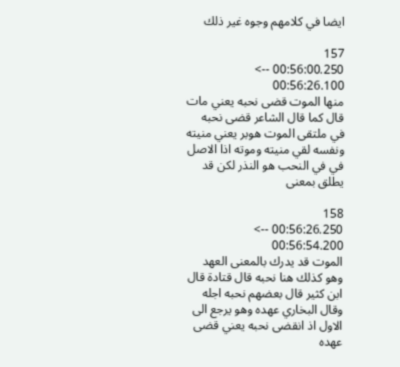ايضا في كلامهم وجوه غير ذلك

157
00:56:00.250 --> 00:56:26.100
منها الموت قضى نحبه يعني مات قال كما قال الشاعر قضى نحبه في ملتقى الموت هوبر يعني منيته ونفسه لقي منيته وموته اذا الاصل في في النحب هو النذر لكن قد يطلق بمعنى

158
00:56:26.250 --> 00:56:54.200
الموت قد يدرك بالمعنى العهد وهو كذلك هنا نحبه قال قتادة قال ابن كثير قال بعضهم نحبه اجله وقال البخاري عهده وهو يرجع الى الاول اذ انقضى نحبه يعني قضى عهده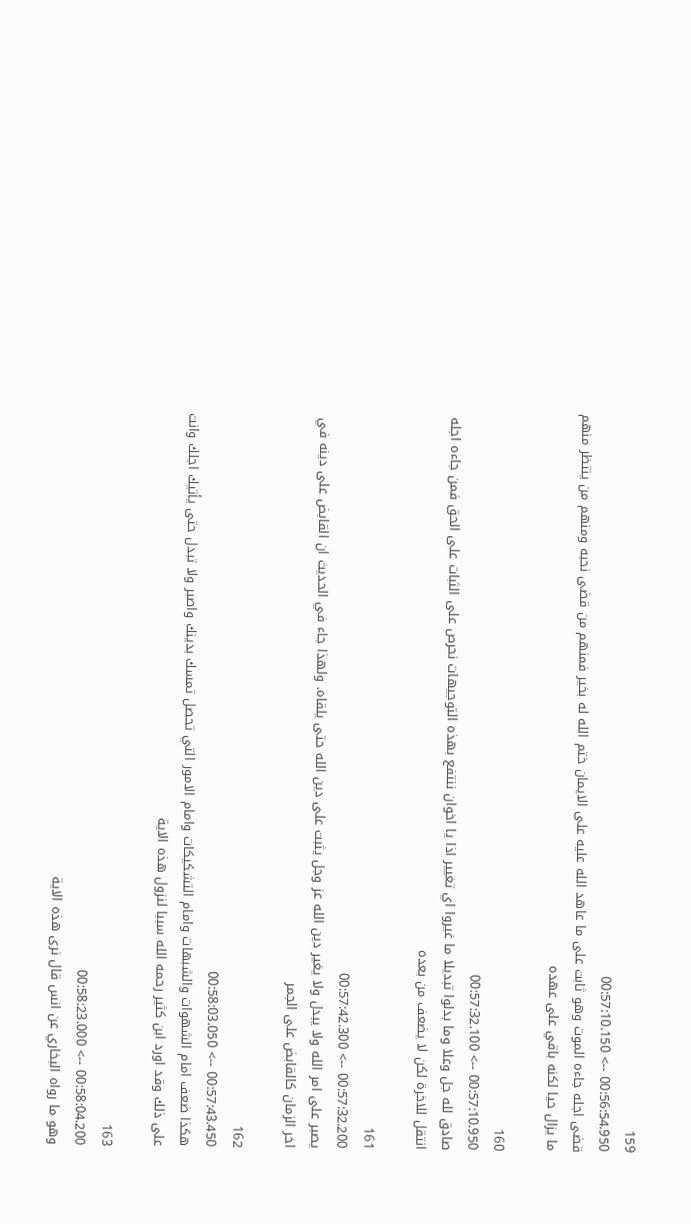159
00:56:54.950 --> 00:57:10.150
قضى اجله جاءه الموت وهو ثابت على ما عاهد الله عليه على الايمان ختم الله له بخير فمنهم من قضى نحبه ومنهم من ينتظر منهم ما يزال حيا لكنه باقي على عهده

160
00:57:10.950 --> 00:57:32.100
صادق لله جل وعلا وما بدلوا تبديلا ما غيروا اي تغيير اذا يا اخوان ننتفع بهذه التوجيهات نحرص على الثبات على الحق فمن جاءه اجله انتقل للاخرة لكن لا يضعف من بعده

161
00:57:32.200 --> 00:57:42.300
يصبر على امر الله ولا يبدل ولا يغير دين الله عز وجل يثبت على دين الله حتى يلقاه. ولهذا جاء في الحديث ان القابض على دينه في اخر الزمان كالقابض على الجمر

162
00:57:43.450 --> 00:58:03.050
هكذا ضعف امام الشهوات والشبهات وامام التشكيكات وامام الامور التي تحصل تمسك بدينك واصبر ولا تبدل حتى يأتيك اجلك وانت على ذلك وقد اورد ابن كثير رحمه الله سببا لنزول هذه الاية

163
00:58:04.200 --> 00:58:23.000
وهو ما رواه البخاري عن انس قال نرى هذه الاية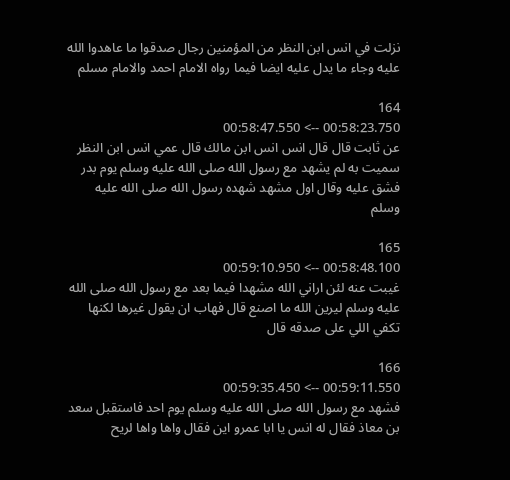نزلت في انس ابن النظر من المؤمنين رجال صدقوا ما عاهدوا الله عليه وجاء ما يدل عليه ايضا فيما رواه الامام احمد والامام مسلم

164
00:58:23.750 --> 00:58:47.550
عن ثابت قال قال انس انس ابن مالك قال عمي انس ابن النظر سميت به لم يشهد مع رسول الله صلى الله عليه وسلم يوم بدر فشق عليه وقال اول مشهد شهده رسول الله صلى الله عليه وسلم

165
00:58:48.100 --> 00:59:10.950
غيبت عنه لئن اراني الله مشهدا فيما بعد مع رسول الله صلى الله عليه وسلم ليرين الله ما اصنع قال فهاب ان يقول غيرها لكنها تكفي اللي على صدقه قال

166
00:59:11.550 --> 00:59:35.450
فشهد مع رسول الله صلى الله عليه وسلم يوم احد فاستقبل سعد بن معاذ فقال له انس يا ابا عمرو اين فقال واها واها لريح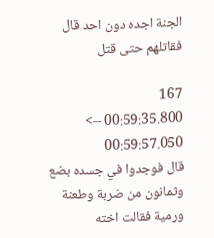الجنة اجده دون احد قال فقاتلهم حتى قتل

167
00:59:35.800 --> 00:59:57.050
قال فوجدوا في جسده بضع وثمانون من ضربة وطعنة ورمية فقالت اخته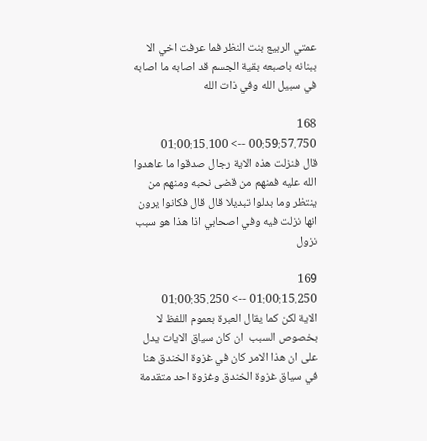عمتي الربيع بنت النظر فما عرفت اخي الا ببنانه باصبعه بقية الجسم قد اصابه ما اصابه في سبيل الله وفي ذات الله

168
00:59:57.750 --> 01:00:15.100
قال فنزلت هذه الاية رجال صدقوا ما عاهدوا الله عليه فمنهم من قضى نحبه ومنهم من ينتظر وما بدلوا تبديلا قال قال فكانوا يرون انها نزلت فيه وفي اصحابي اذا هذا هو سبب نزول

169
01:00:15.250 --> 01:00:35.250
الاية لكن كما يقال العبرة بعموم اللفظ لا بخصوص السبب  ان كان سياق الايات يدل على ان هذا الامر كان في غزوة الخندق هنا في سياق غزوة الخندق وغزوة احد متقدمة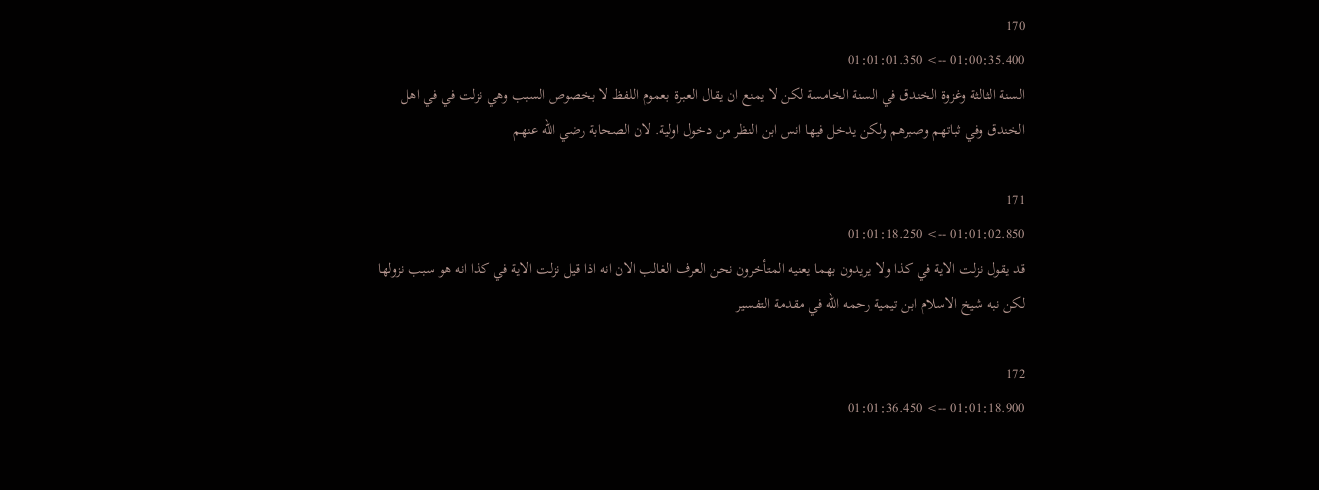170
01:00:35.400 --> 01:01:01.350
السنة الثالثة وغزوة الخندق في السنة الخامسة لكن لا يمنع ان يقال العبرة بعموم اللفظ لا بخصوص السبب وهي نزلت في في اهل الخندق وفي ثباتهم وصبرهم ولكن يدخل فيها انس ابن النظر من دخول اولية. لان الصحابة رضي الله عنهم

171
01:01:02.850 --> 01:01:18.250
قد يقول نزلت الاية في كذا ولا يريدون بهما يعنيه المتأخرون نحن العرف الغالب الان انه اذا قيل نزلت الاية في كذا انه هو سبب نزولها لكن نبه شيخ الاسلام ابن تيمية رحمه الله في مقدمة التفسير

172
01:01:18.900 --> 01:01:36.450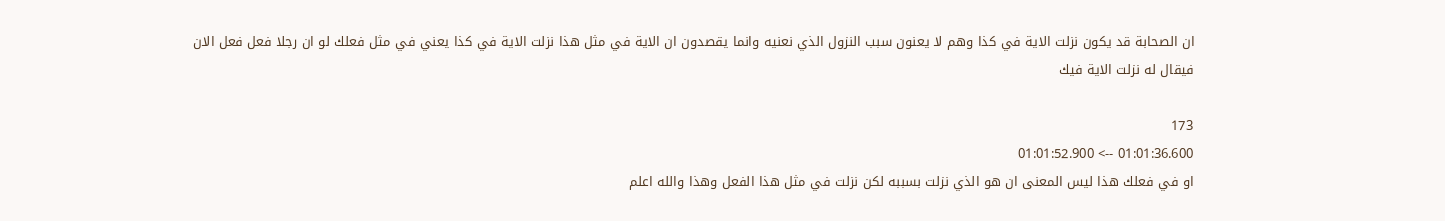ان الصحابة قد يكون نزلت الاية في كذا وهم لا يعنون سبب النزول الذي نعنيه وانما يقصدون ان الاية في مثل هذا نزلت الاية في كذا يعني في مثل فعلك لو ان رجلا فعل فعل الان فيقال له نزلت الاية فيك

173
01:01:36.600 --> 01:01:52.900
او في فعلك هذا ليس المعنى ان هو الذي نزلت بسببه لكن نزلت في مثل هذا الفعل وهذا والله اعلم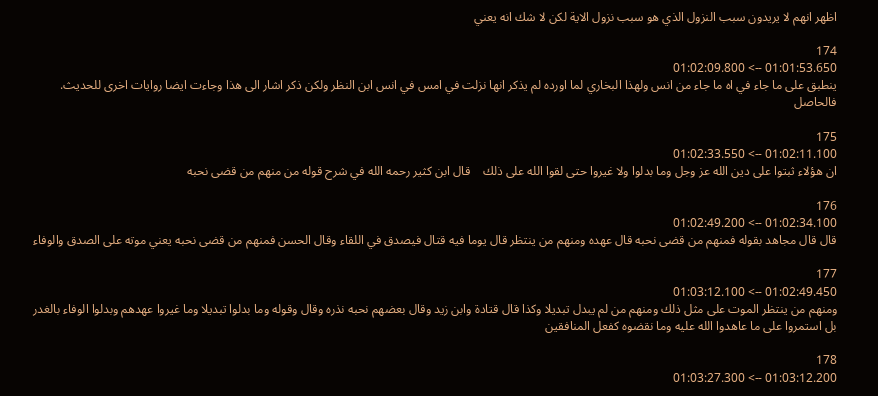اظهر انهم لا يريدون سبب النزول الذي هو سبب نزول الاية لكن لا شك انه يعني

174
01:01:53.650 --> 01:02:09.800
ينطبق على ما جاء في اه ما جاء من انس ولهذا البخاري لما اورده لم يذكر انها نزلت في امس في انس ابن النظر ولكن ذكر اشار الى هذا وجاءت ايضا روايات اخرى للحديث. فالحاصل

175
01:02:11.100 --> 01:02:33.550
ان هؤلاء ثبتوا على دين الله عز وجل وما بدلوا ولا غيروا حتى لقوا الله على ذلك    قال ابن كثير رحمه الله في شرح قوله من منهم من قضى نحبه

176
01:02:34.100 --> 01:02:49.200
قال قال مجاهد بقوله فمنهم من قضى نحبه قال عهده ومنهم من ينتظر قال يوما فيه قتال فيصدق في اللقاء وقال الحسن فمنهم من قضى نحبه يعني موته على الصدق والوفاء

177
01:02:49.450 --> 01:03:12.100
ومنهم من ينتظر الموت على مثل ذلك ومنهم من لم يبدل تبديلا وكذا قال قتادة وابن زيد وقال بعضهم نحبه نذره وقال وقوله وما بدلوا تبديلا وما غيروا عهدهم وبدلوا الوفاء بالغدر بل استمروا على ما عاهدوا الله عليه وما نقضوه كفعل المنافقين

178
01:03:12.200 --> 01:03:27.300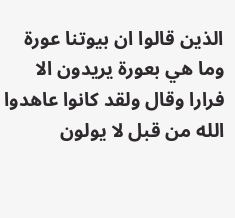الذين قالوا ان بيوتنا عورة وما هي بعورة يريدون الا فرارا وقال ولقد كانوا عاهدوا الله من قبل لا يولون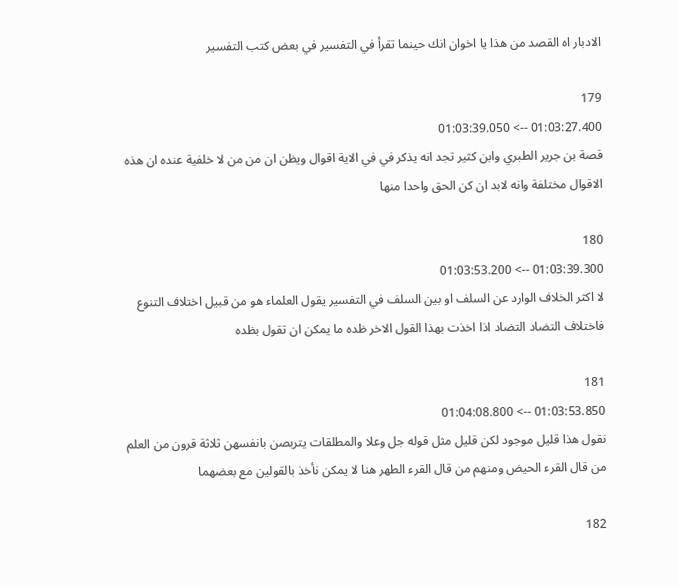الادبار اه القصد من هذا يا اخوان انك حينما تقرأ في التفسير في بعض كتب التفسير

179
01:03:27.400 --> 01:03:39.050
قصة بن جرير الطبري وابن كثير تجد انه يذكر في في الاية اقوال ويظن ان من من لا خلفية عنده ان هذه الاقوال مختلفة وانه لابد ان كن الحق واحدا منها

180
01:03:39.300 --> 01:03:53.200
لا اكثر الخلاف الوارد عن السلف او بين السلف في التفسير يقول العلماء هو من قبيل اختلاف التنوع فاختلاف التضاد التضاد اذا اخذت بهذا القول الاخر ظده ما يمكن ان تقول بظده

181
01:03:53.850 --> 01:04:08.800
نقول هذا قليل موجود لكن قليل مثل قوله جل وعلا والمطلقات يتربصن بانفسهن ثلاثة قرون من العلم من قال القرء الحيض ومنهم من قال القرء الطهر هنا لا يمكن نأخذ بالقولين مع بعضهما

182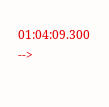01:04:09.300 -->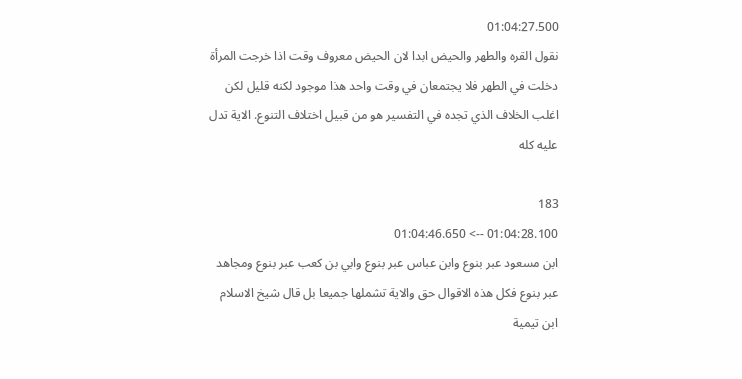01:04:27.500
نقول القره والطهر والحيض ابدا لان الحيض معروف وقت اذا خرجت المرأة دخلت في الطهر فلا يجتمعان في وقت واحد هذا موجود لكنه قليل لكن اغلب الخلاف الذي تجده في التفسير هو من قبيل اختلاف التنوع. الاية تدل عليه كله

183
01:04:28.100 --> 01:04:46.650
ابن مسعود عبر بنوع وابن عباس عبر بنوع وابي بن كعب عبر بنوع ومجاهد عبر بنوع فكل هذه الاقوال حق والاية تشملها جميعا بل قال شيخ الاسلام ابن تيمية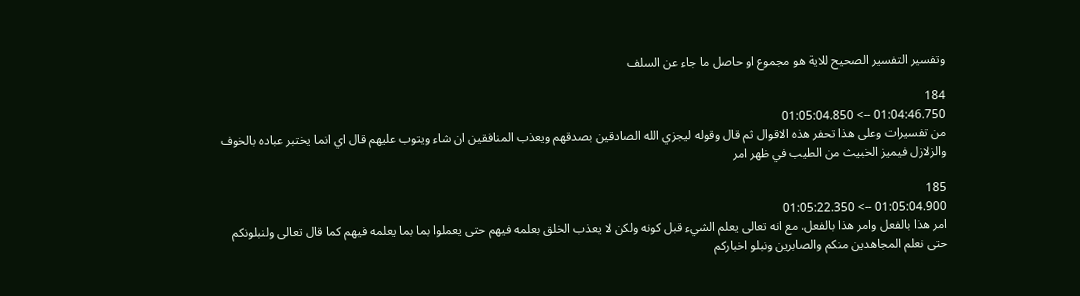وتفسير التفسير الصحيح للاية هو مجموع او حاصل ما جاء عن السلف

184
01:04:46.750 --> 01:05:04.850
من تفسيرات وعلى هذا تحفر هذه الاقوال ثم قال وقوله ليجزي الله الصادقين بصدقهم ويعذب المنافقين ان شاء ويتوب عليهم قال اي انما يختبر عباده بالخوف والزلازل فيميز الخبيث من الطيب في ظهر امر

185
01:05:04.900 --> 01:05:22.350
امر هذا بالفعل وامر هذا بالفعل. مع انه تعالى يعلم الشيء قبل كونه ولكن لا يعذب الخلق بعلمه فيهم حتى يعملوا بما بما يعلمه فيهم كما قال تعالى ولنبلونكم حتى نعلم المجاهدين منكم والصابرين ونبلو اخباركم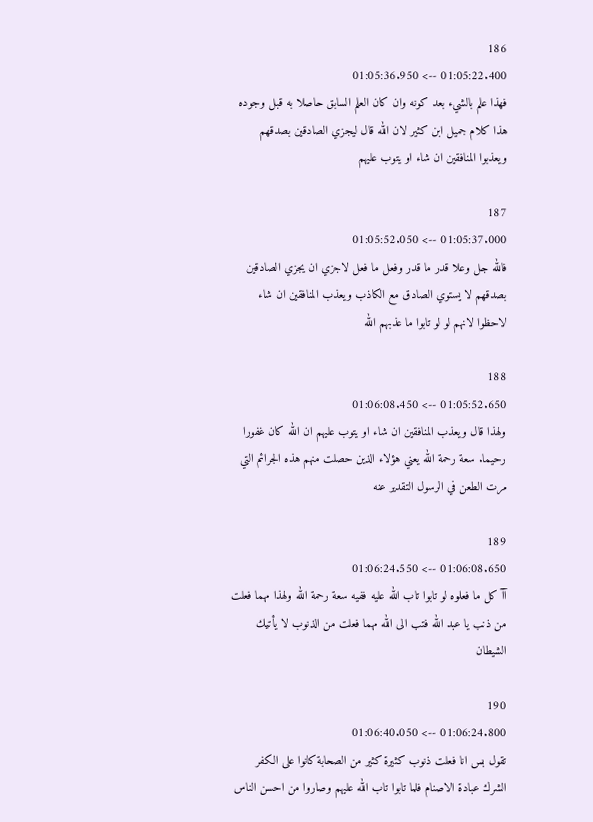186
01:05:22.400 --> 01:05:36.950
فهذا علم بالشيء بعد كونه وان كان العلم السابق حاصلا به قبل وجوده هذا كلام جميل ابن كثير لان الله قال ليجزي الصادقين بصدقهم ويعذبوا المنافقين ان شاء او يتوب عليهم

187
01:05:37.000 --> 01:05:52.050
فالله جل وعلا قدر ما قدر وفعل ما فعل لاجزي ان يجزي الصادقين بصدقهم لا يستوي الصادق مع الكاذب ويعذب المنافقين ان شاء لاحظوا لانهم لو لو تابوا ما عذبهم الله

188
01:05:52.650 --> 01:06:08.450
ولهذا قال ويعذب المنافقين ان شاء او يتوب عليهم ان الله كان غفورا رحيما. سعة رحمة الله يعني هؤلاء الذين حصلت منهم هذه الجرائم التي مرت الطعن في الرسول التقدير عنه

189
01:06:08.650 --> 01:06:24.550
آآ كل ما فعلوه لو تابوا تاب الله عليه ففيه سعة رحمة الله ولهذا مهما فعلت من ذنب يا عبد الله فتب الى الله مهما فعلت من الذنوب لا يأتيك الشيطان

190
01:06:24.800 --> 01:06:40.050
تقول بس انا فعلت ذنوب كثيرة كثير من الصحابة كانوا على الكفر الشرك عبادة الاصنام فلما تابوا تاب الله عليهم وصاروا من احسن الناس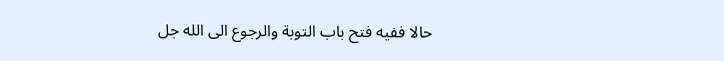حالا ففيه فتح باب التوبة والرجوع الى الله جل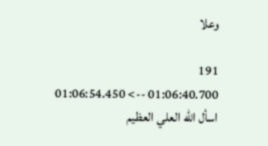وعلا

191
01:06:40.700 --> 01:06:54.450
اسأل الله العلي العظيم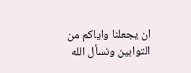ان يجعلنا واياكم من التوابين ونسأل الله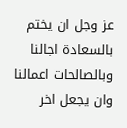عز وجل ان يختم بالسعادة اجالنا وبالصالحات اعمالنا وان يجعل اخر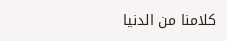كلامنا من الدنيا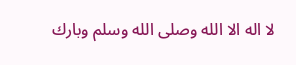لا اله الا الله وصلى الله وسلم وبارك